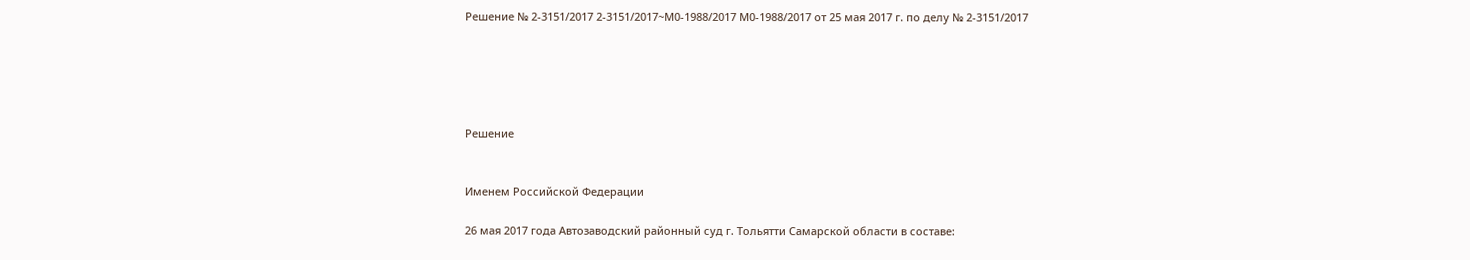Решение № 2-3151/2017 2-3151/2017~М0-1988/2017 М0-1988/2017 от 25 мая 2017 г. по делу № 2-3151/2017





Решение


Именем Российской Федерации

26 мая 2017 года Автозаводский районный суд г. Тольятти Самарской области в составе: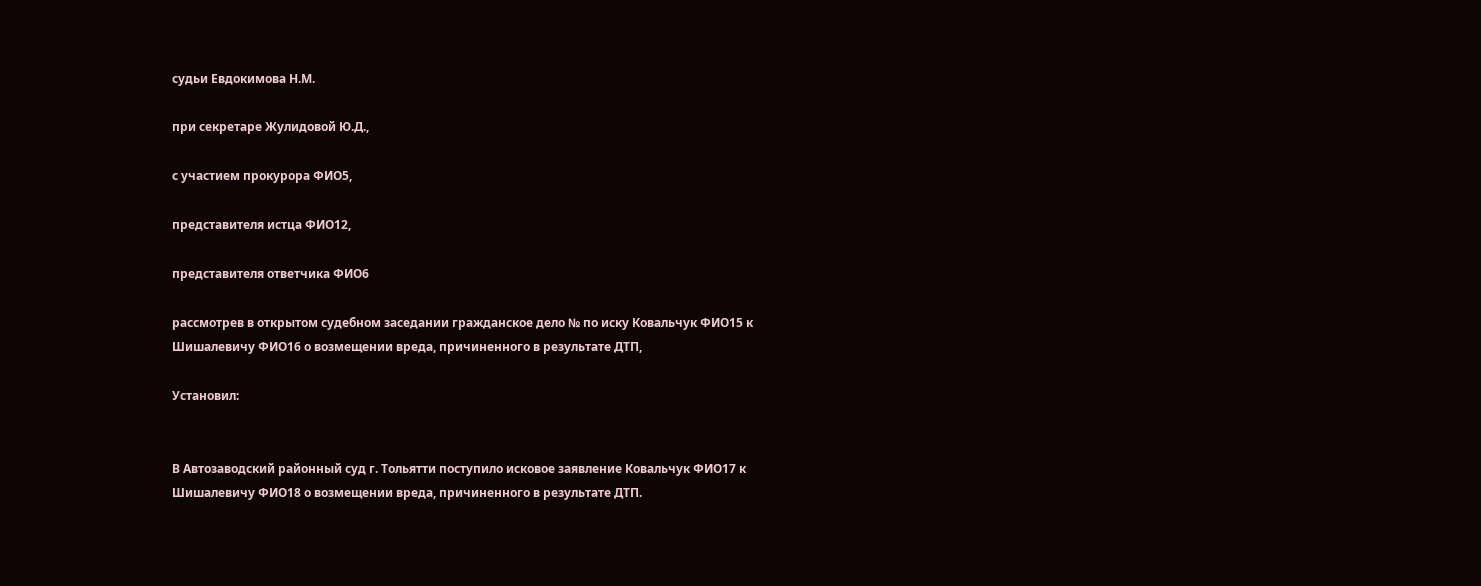судьи Евдокимова Н.М.

при секретаре Жулидовой Ю.Д.,

с участием прокурора ФИО5,

представителя истца ФИО12,

представителя ответчика ФИО6

рассмотрев в открытом судебном заседании гражданское дело № по иску Ковальчук ФИО15 к Шишалевичу ФИО16 о возмещении вреда, причиненного в результате ДТП,

Установил:


В Автозаводский районный суд г. Тольятти поступило исковое заявление Ковальчук ФИО17 к Шишалевичу ФИО18 о возмещении вреда, причиненного в результате ДТП.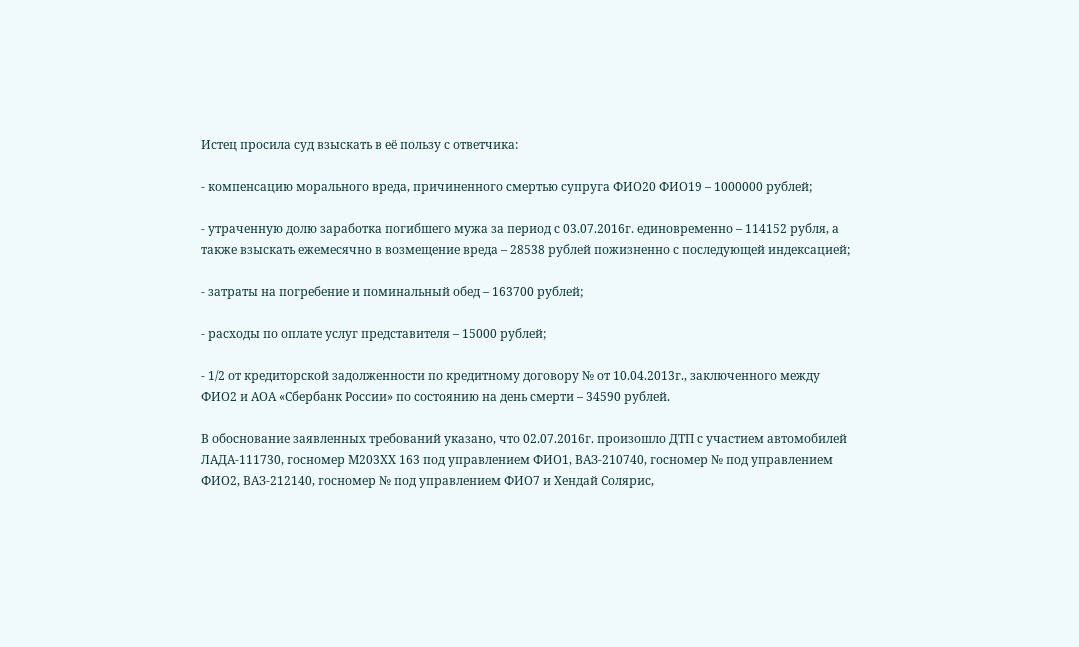Истец просила суд взыскать в её пользу с ответчика:

- компенсацию морального вреда, причиненного смертью супруга ФИО20 ФИО19 – 1000000 рублей;

- утраченную долю заработка погибшего мужа за период с 03.07.2016г. единовременно – 114152 рубля, а также взыскать ежемесячно в возмещение вреда – 28538 рублей пожизненно с последующей индексацией;

- затраты на погребение и поминальный обед – 163700 рублей;

- расходы по оплате услуг представителя – 15000 рублей;

- 1/2 от кредиторской задолженности по кредитному договору № от 10.04.2013г., заключенного между ФИО2 и АОА «Сбербанк России» по состоянию на день смерти – 34590 рублей.

В обоснование заявленных требований указано, что 02.07.2016г. произошло ДТП с участием автомобилей ЛАДА-111730, госномер М203ХХ 163 под управлением ФИО1, ВАЗ-210740, госномер № под управлением ФИО2, ВАЗ-212140, госномер № под управлением ФИО7 и Хендай Солярис,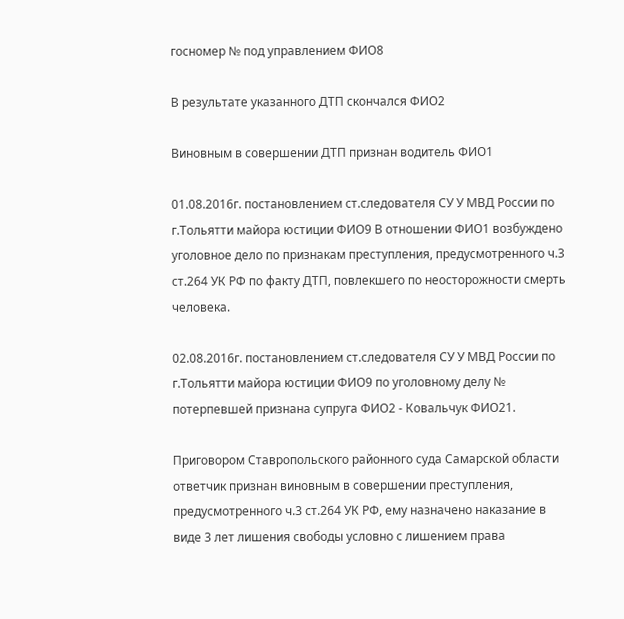госномер № под управлением ФИО8

В результате указанного ДТП скончался ФИО2

Виновным в совершении ДТП признан водитель ФИО1

01.08.2016г. постановлением ст.следователя СУ У МВД России по г.Тольятти майора юстиции ФИО9 В отношении ФИО1 возбуждено уголовное дело по признакам преступления, предусмотренного ч.3 ст.264 УК РФ по факту ДТП, повлекшего по неосторожности смерть человека.

02.08.2016г. постановлением ст.следователя СУ У МВД России по г.Тольятти майора юстиции ФИО9 по уголовному делу № потерпевшей признана супруга ФИО2 - Ковальчук ФИО21.

Приговором Ставропольского районного суда Самарской области ответчик признан виновным в совершении преступления, предусмотренного ч.3 ст.264 УК РФ, ему назначено наказание в виде 3 лет лишения свободы условно с лишением права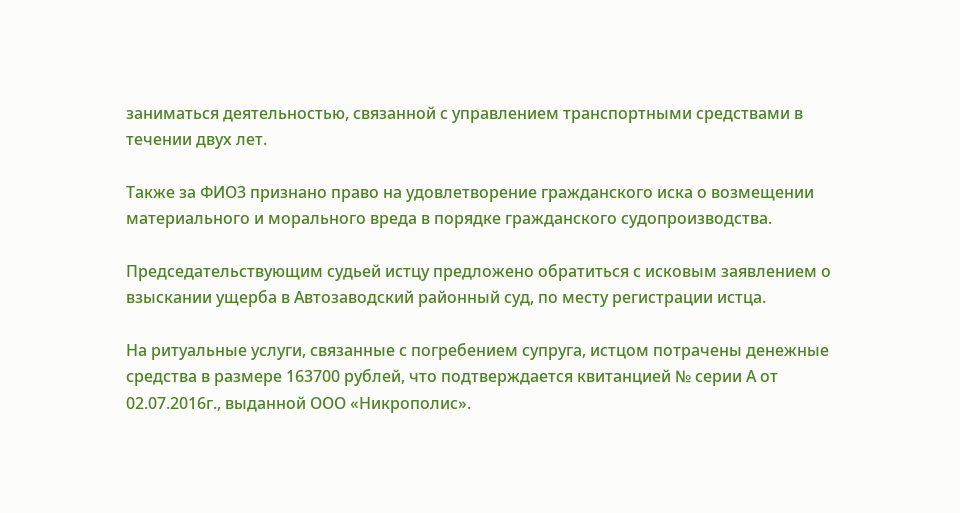заниматься деятельностью, связанной с управлением транспортными средствами в течении двух лет.

Также за ФИО3 признано право на удовлетворение гражданского иска о возмещении материального и морального вреда в порядке гражданского судопроизводства.

Председательствующим судьей истцу предложено обратиться с исковым заявлением о взыскании ущерба в Автозаводский районный суд, по месту регистрации истца.

На ритуальные услуги, связанные с погребением супруга, истцом потрачены денежные средства в размере 163700 рублей, что подтверждается квитанцией № серии А от 02.07.2016г., выданной ООО «Никрополис».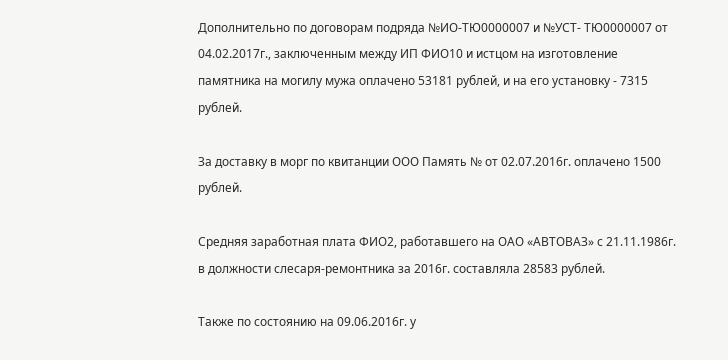Дополнительно по договорам подряда №ИО-ТЮ0000007 и №УСТ- ТЮ0000007 от 04.02.2017г., заключенным между ИП ФИО10 и истцом на изготовление памятника на могилу мужа оплачено 53181 рублей, и на его установку - 7315 рублей.

За доставку в морг по квитанции ООО Память № от 02.07.2016г. оплачено 1500 рублей.

Средняя заработная плата ФИО2, работавшего на ОАО «АВТОВАЗ» с 21.11.1986г. в должности слесаря-ремонтника за 2016г. составляла 28583 рублей.

Также по состоянию на 09.06.2016г. у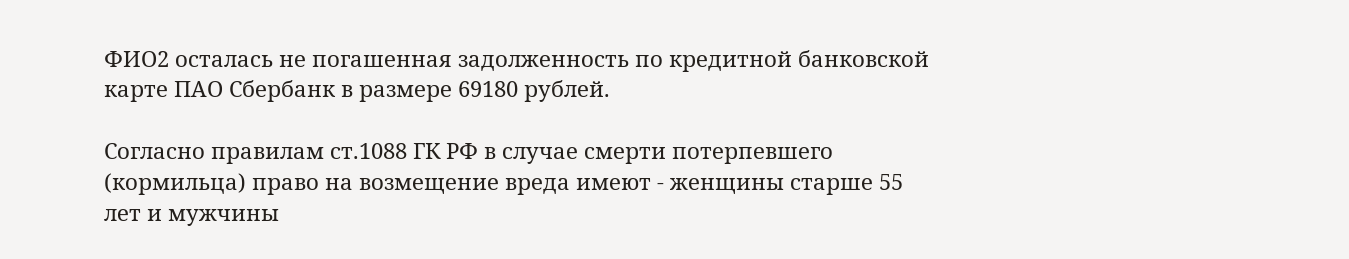ФИО2 осталась не погашенная задолженность по кредитной банковской карте ПАО Сбербанк в размере 69180 рублей.

Согласно правилам ст.1088 ГК РФ в случае смерти потерпевшего (кормильца) право на возмещение вреда имеют - женщины старше 55 лет и мужчины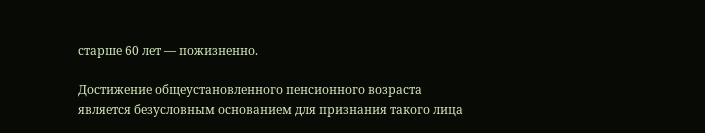старше 60 лет — пожизненно.

Достижение общеустановленного пенсионного возраста является безусловным основанием для признания такого лица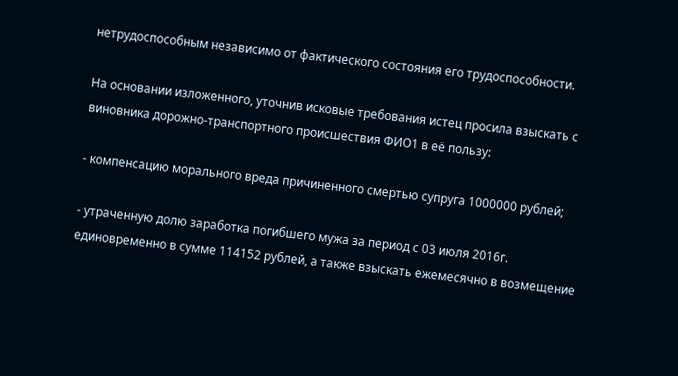нетрудоспособным независимо от фактического состояния его трудоспособности.

На основании изложенного, уточнив исковые требования истец просила взыскать с виновника дорожно-транспортного происшествия ФИО1 в её пользу:

- компенсацию морального вреда причиненного смертью супруга 1000000 рублей;

- утраченную долю заработка погибшего мужа за период с 03 июля 2016г. единовременно в сумме 114152 рублей, а также взыскать ежемесячно в возмещение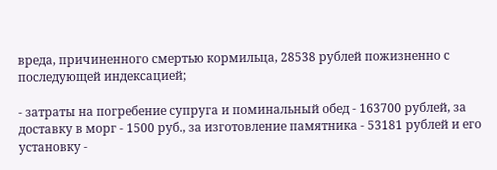вреда, причиненного смертью кормильца, 28538 рублей пожизненно с последующей индексацией;

- затраты на погребение супруга и поминальный обед - 163700 рублей, за доставку в морг - 1500 руб., за изготовление памятника - 53181 рублей и его установку -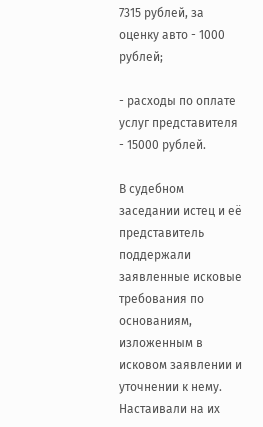7315 рублей, за оценку авто - 1000 рублей;

- расходы по оплате услуг представителя - 15000 рублей.

В судебном заседании истец и её представитель поддержали заявленные исковые требования по основаниям, изложенным в исковом заявлении и уточнении к нему. Настаивали на их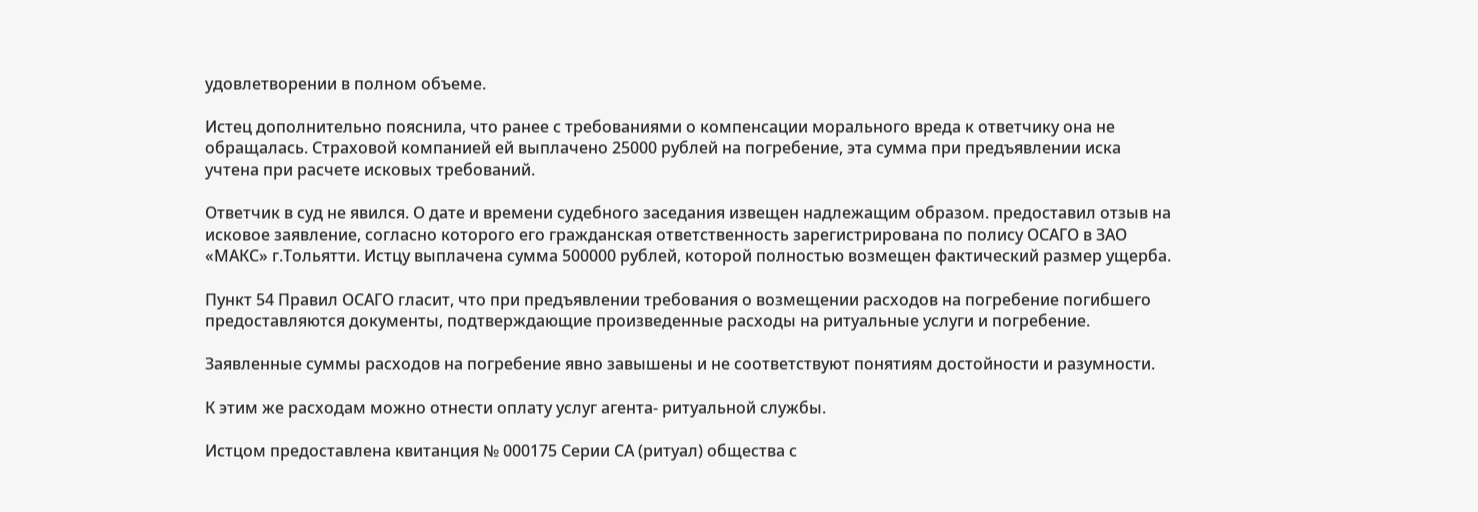удовлетворении в полном объеме.

Истец дополнительно пояснила, что ранее с требованиями о компенсации морального вреда к ответчику она не обращалась. Страховой компанией ей выплачено 25000 рублей на погребение, эта сумма при предъявлении иска учтена при расчете исковых требований.

Ответчик в суд не явился. О дате и времени судебного заседания извещен надлежащим образом. предоставил отзыв на исковое заявление, согласно которого его гражданская ответственность зарегистрирована по полису ОСАГО в ЗАО «МАКС» г.Тольятти. Истцу выплачена сумма 500000 рублей, которой полностью возмещен фактический размер ущерба.

Пункт 54 Правил ОСАГО гласит, что при предъявлении требования о возмещении расходов на погребение погибшего предоставляются документы, подтверждающие произведенные расходы на ритуальные услуги и погребение.

Заявленные суммы расходов на погребение явно завышены и не соответствуют понятиям достойности и разумности.

К этим же расходам можно отнести оплату услуг агента- ритуальной службы.

Истцом предоставлена квитанция № 000175 Серии СА (ритуал) общества с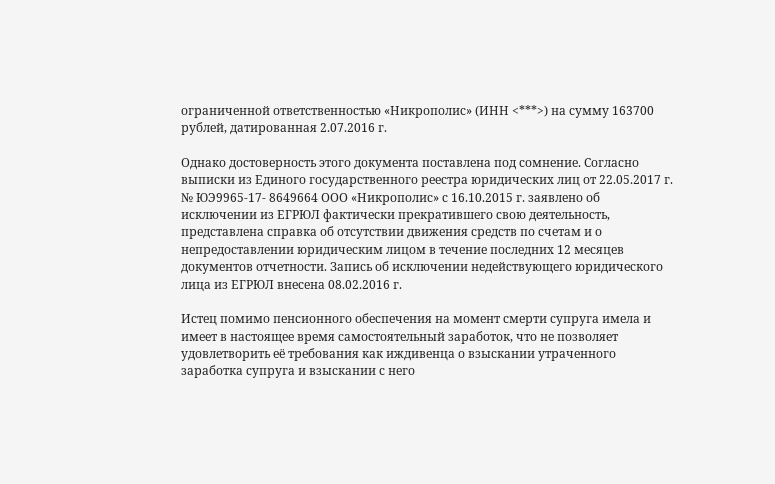ограниченной ответственностью «Никрополис» (ИНН <***>) на сумму 163700 рублей, датированная 2.07.2016 г.

Однако достоверность этого документа поставлена под сомнение. Согласно выписки из Единого государственного реестра юридических лиц от 22.05.2017 г. № ЮЭ9965-17- 8649664 ООО «Никрополис» с 16.10.2015 г. заявлено об исключении из ЕГРЮЛ фактически прекратившего свою деятельность, представлена справка об отсутствии движения средств по счетам и о непредоставлении юридическим лицом в течение последних 12 месяцев документов отчетности. Запись об исключении недействующего юридического лица из ЕГРЮЛ внесена 08.02.2016 г.

Истец помимо пенсионного обеспечения на момент смерти супруга имела и имеет в настоящее время самостоятельный заработок, что не позволяет удовлетворить её требования как иждивенца о взыскании утраченного заработка супруга и взыскании с него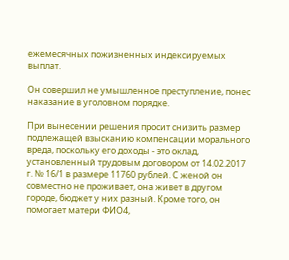ежемесячных пожизненных индексируемых выплат.

Он совершил не умышленное преступление, понес наказание в уголовном порядке.

При вынесении решения просит снизить размер подлежащей взысканию компенсации морального вреда, поскольку его доходы - это оклад, установленный трудовым договором от 14.02.2017 г. № 16/1 в размере 11760 рублей. С женой он совместно не проживает, она живет в другом городе, бюджет у них разный. Кроме того, он помогает матери ФИО4,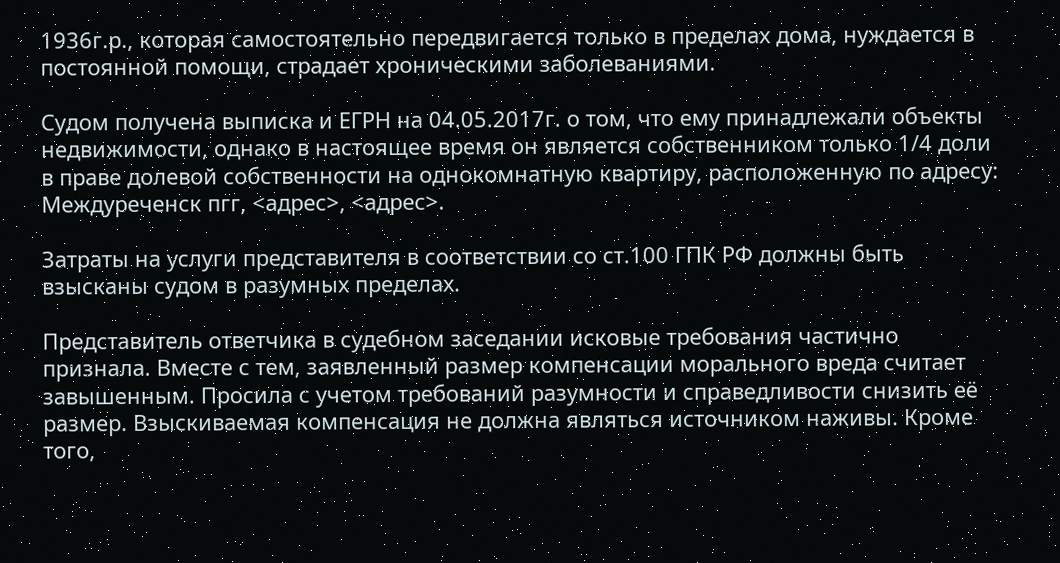1936г.р., которая самостоятельно передвигается только в пределах дома, нуждается в постоянной помощи, страдает хроническими заболеваниями.

Судом получена выписка и ЕГРН на 04.05.2017г. о том, что ему принадлежали объекты недвижимости, однако в настоящее время он является собственником только 1/4 доли в праве долевой собственности на однокомнатную квартиру, расположенную по адресу: Междуреченск пгг, <адрес>, <адрес>.

Затраты на услуги представителя в соответствии со ст.100 ГПК РФ должны быть взысканы судом в разумных пределах.

Представитель ответчика в судебном заседании исковые требования частично признала. Вместе с тем, заявленный размер компенсации морального вреда считает завышенным. Просила с учетом требований разумности и справедливости снизить её размер. Взыскиваемая компенсация не должна являться источником наживы. Кроме того,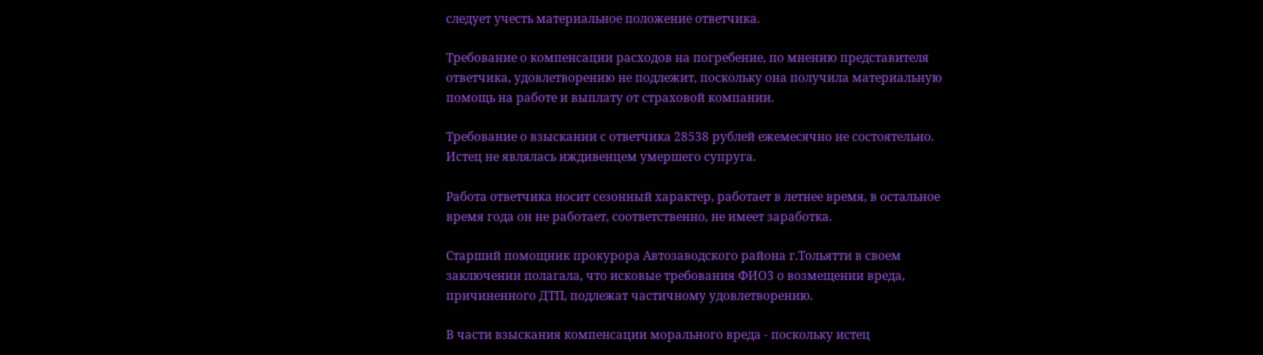следует учесть материальное положение ответчика.

Требование о компенсации расходов на погребение, по мнению представителя ответчика, удовлетворению не подлежит, поскольку она получила материальную помощь на работе и выплату от страховой компании.

Требование о взыскании с ответчика 28538 рублей ежемесячно не состоятельно. Истец не являлась иждивенцем умершего супруга.

Работа ответчика носит сезонный характер, работает в летнее время, в остальное время года он не работает, соответственно, не имеет заработка.

Старший помощник прокурора Автозаводского района г.Тольятти в своем заключении полагала, что исковые требования ФИО3 о возмещении вреда, причиненного ДТП, подлежат частичному удовлетворению.

В части взыскания компенсации морального вреда - поскольку истец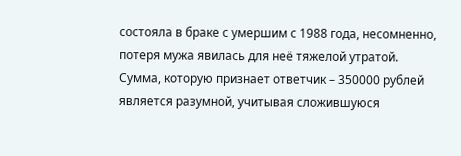состояла в браке с умершим с 1988 года, несомненно, потеря мужа явилась для неё тяжелой утратой. Сумма, которую признает ответчик – 350000 рублей является разумной, учитывая сложившуюся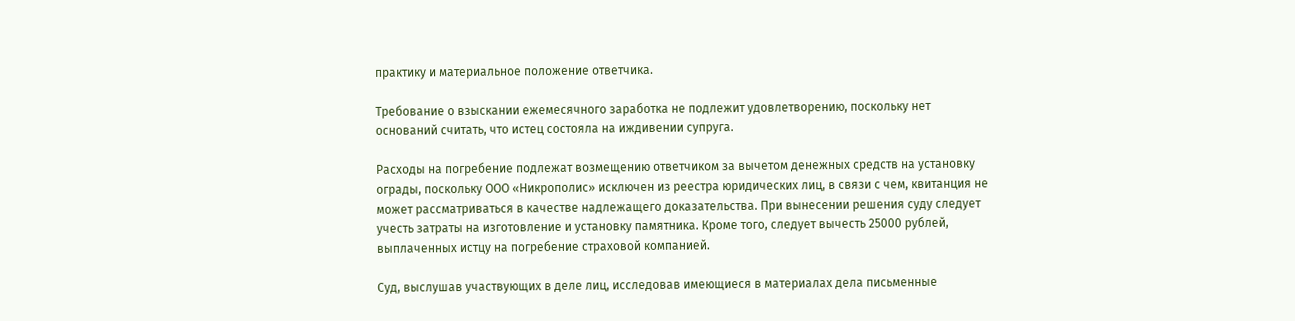практику и материальное положение ответчика.

Требование о взыскании ежемесячного заработка не подлежит удовлетворению, поскольку нет оснований считать, что истец состояла на иждивении супруга.

Расходы на погребение подлежат возмещению ответчиком за вычетом денежных средств на установку ограды, поскольку ООО «Никрополис» исключен из реестра юридических лиц, в связи с чем, квитанция не может рассматриваться в качестве надлежащего доказательства. При вынесении решения суду следует учесть затраты на изготовление и установку памятника. Кроме того, следует вычесть 25000 рублей, выплаченных истцу на погребение страховой компанией.

Суд, выслушав участвующих в деле лиц, исследовав имеющиеся в материалах дела письменные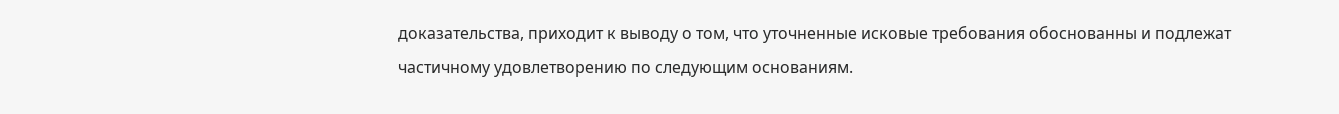доказательства, приходит к выводу о том, что уточненные исковые требования обоснованны и подлежат частичному удовлетворению по следующим основаниям.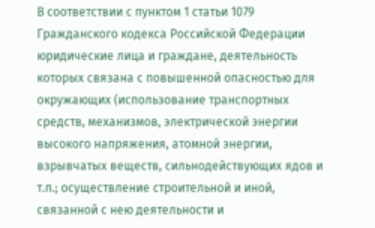В соответствии с пунктом 1 статьи 1079 Гражданского кодекса Российской Федерации юридические лица и граждане, деятельность которых связана с повышенной опасностью для окружающих (использование транспортных средств, механизмов, электрической энергии высокого напряжения, атомной энергии, взрывчатых веществ, сильнодействующих ядов и т.п.; осуществление строительной и иной, связанной с нею деятельности и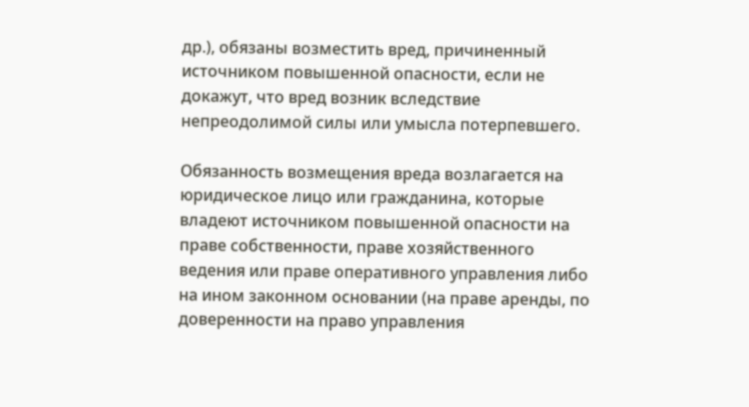др.), обязаны возместить вред, причиненный источником повышенной опасности, если не докажут, что вред возник вследствие непреодолимой силы или умысла потерпевшего.

Обязанность возмещения вреда возлагается на юридическое лицо или гражданина, которые владеют источником повышенной опасности на праве собственности, праве хозяйственного ведения или праве оперативного управления либо на ином законном основании (на праве аренды, по доверенности на право управления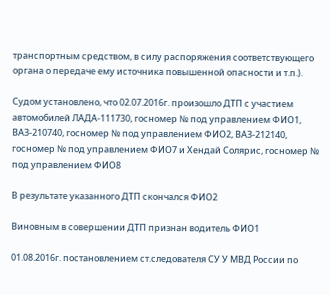транспортным средством, в силу распоряжения соответствующего органа о передаче ему источника повышенной опасности и т.п.).

Судом установлено, что 02.07.2016г. произошло ДТП с участием автомобилей ЛАДА-111730, госномер № под управлением ФИО1, ВАЗ-210740, госномер № под управлением ФИО2, ВАЗ-212140, госномер № под управлением ФИО7 и Хендай Солярис, госномер № под управлением ФИО8

В результате указанного ДТП скончался ФИО2

Виновным в совершении ДТП признан водитель ФИО1

01.08.2016г. постановлением ст.следователя СУ У МВД России по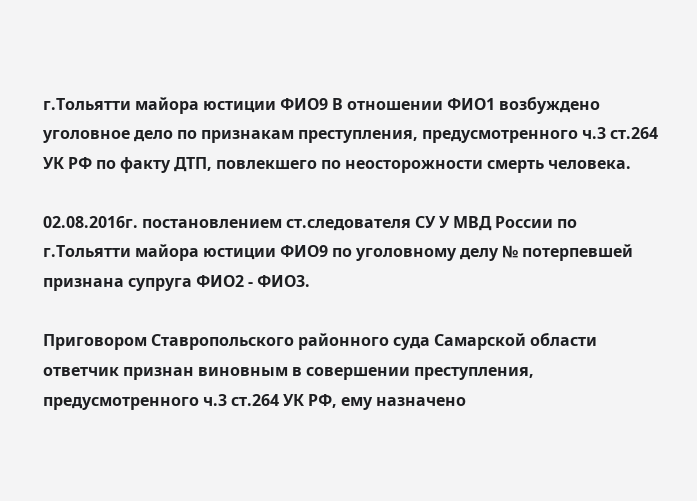г.Тольятти майора юстиции ФИО9 В отношении ФИО1 возбуждено уголовное дело по признакам преступления, предусмотренного ч.3 ст.264 УК РФ по факту ДТП, повлекшего по неосторожности смерть человека.

02.08.2016г. постановлением ст.следователя СУ У МВД России по г.Тольятти майора юстиции ФИО9 по уголовному делу № потерпевшей признана супруга ФИО2 - ФИО3.

Приговором Ставропольского районного суда Самарской области ответчик признан виновным в совершении преступления, предусмотренного ч.3 ст.264 УК РФ, ему назначено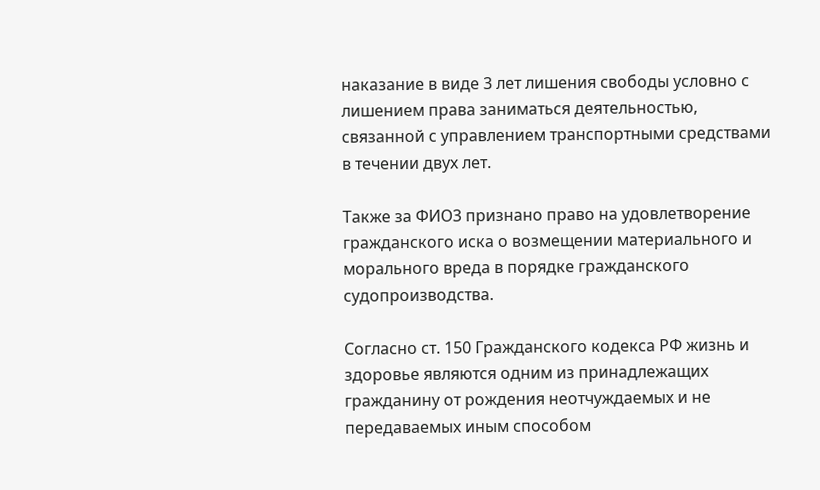наказание в виде 3 лет лишения свободы условно с лишением права заниматься деятельностью, связанной с управлением транспортными средствами в течении двух лет.

Также за ФИО3 признано право на удовлетворение гражданского иска о возмещении материального и морального вреда в порядке гражданского судопроизводства.

Согласно ст. 150 Гражданского кодекса РФ жизнь и здоровье являются одним из принадлежащих гражданину от рождения неотчуждаемых и не передаваемых иным способом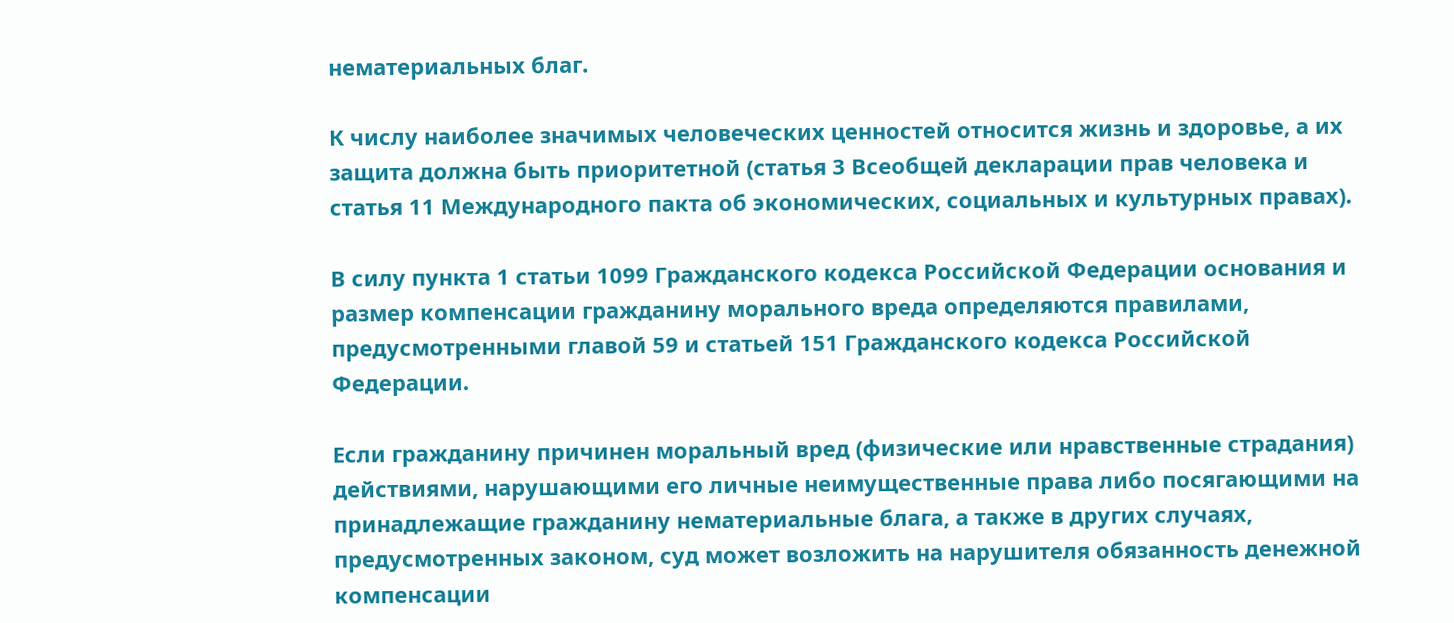нематериальных благ.

К числу наиболее значимых человеческих ценностей относится жизнь и здоровье, а их защита должна быть приоритетной (статья 3 Всеобщей декларации прав человека и статья 11 Международного пакта об экономических, социальных и культурных правах).

В силу пункта 1 статьи 1099 Гражданского кодекса Российской Федерации основания и размер компенсации гражданину морального вреда определяются правилами, предусмотренными главой 59 и статьей 151 Гражданского кодекса Российской Федерации.

Если гражданину причинен моральный вред (физические или нравственные страдания) действиями, нарушающими его личные неимущественные права либо посягающими на принадлежащие гражданину нематериальные блага, а также в других случаях, предусмотренных законом, суд может возложить на нарушителя обязанность денежной компенсации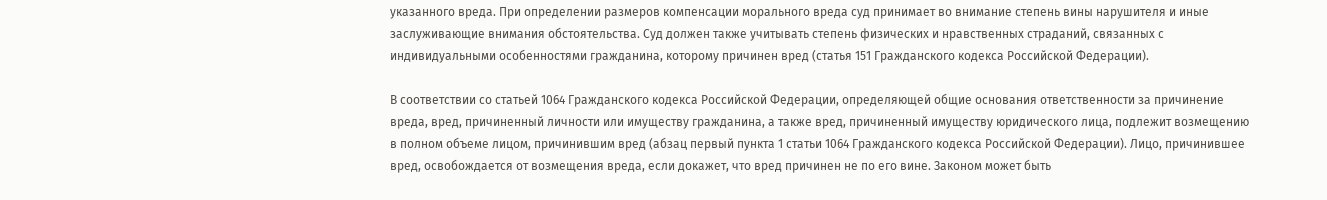указанного вреда. При определении размеров компенсации морального вреда суд принимает во внимание степень вины нарушителя и иные заслуживающие внимания обстоятельства. Суд должен также учитывать степень физических и нравственных страданий, связанных с индивидуальными особенностями гражданина, которому причинен вред (статья 151 Гражданского кодекса Российской Федерации).

В соответствии со статьей 1064 Гражданского кодекса Российской Федерации, определяющей общие основания ответственности за причинение вреда, вред, причиненный личности или имуществу гражданина, а также вред, причиненный имуществу юридического лица, подлежит возмещению в полном объеме лицом, причинившим вред (абзац первый пункта 1 статьи 1064 Гражданского кодекса Российской Федерации). Лицо, причинившее вред, освобождается от возмещения вреда, если докажет, что вред причинен не по его вине. Законом может быть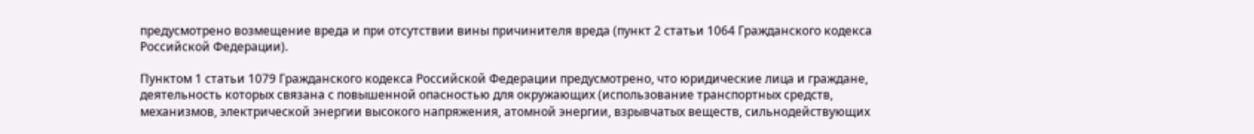предусмотрено возмещение вреда и при отсутствии вины причинителя вреда (пункт 2 статьи 1064 Гражданского кодекса Российской Федерации).

Пунктом 1 статьи 1079 Гражданского кодекса Российской Федерации предусмотрено, что юридические лица и граждане, деятельность которых связана с повышенной опасностью для окружающих (использование транспортных средств, механизмов, электрической энергии высокого напряжения, атомной энергии, взрывчатых веществ, сильнодействующих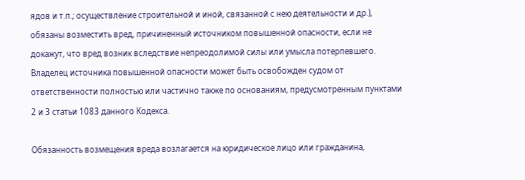ядов и т.п.; осуществление строительной и иной, связанной с нею деятельности и др.), обязаны возместить вред, причиненный источником повышенной опасности, если не докажут, что вред возник вследствие непреодолимой силы или умысла потерпевшего. Владелец источника повышенной опасности может быть освобожден судом от ответственности полностью или частично также по основаниям, предусмотренным пунктами 2 и 3 статьи 1083 данного Кодекса.

Обязанность возмещения вреда возлагается на юридическое лицо или гражданина,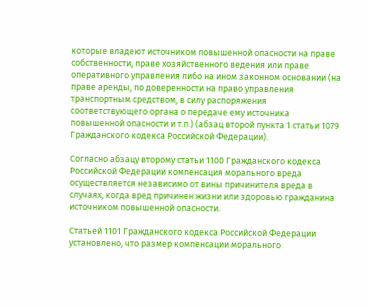которые владеют источником повышенной опасности на праве собственности, праве хозяйственного ведения или праве оперативного управления либо на ином законном основании (на праве аренды, по доверенности на право управления транспортным средством, в силу распоряжения соответствующего органа о передаче ему источника повышенной опасности и т.п.) (абзац второй пункта 1 статьи 1079 Гражданского кодекса Российской Федерации).

Согласно абзацу второму статьи 1100 Гражданского кодекса Российской Федерации компенсация морального вреда осуществляется независимо от вины причинителя вреда в случаях, когда вред причинен жизни или здоровью гражданина источником повышенной опасности.

Статьей 1101 Гражданского кодекса Российской Федерации установлено, что размер компенсации морального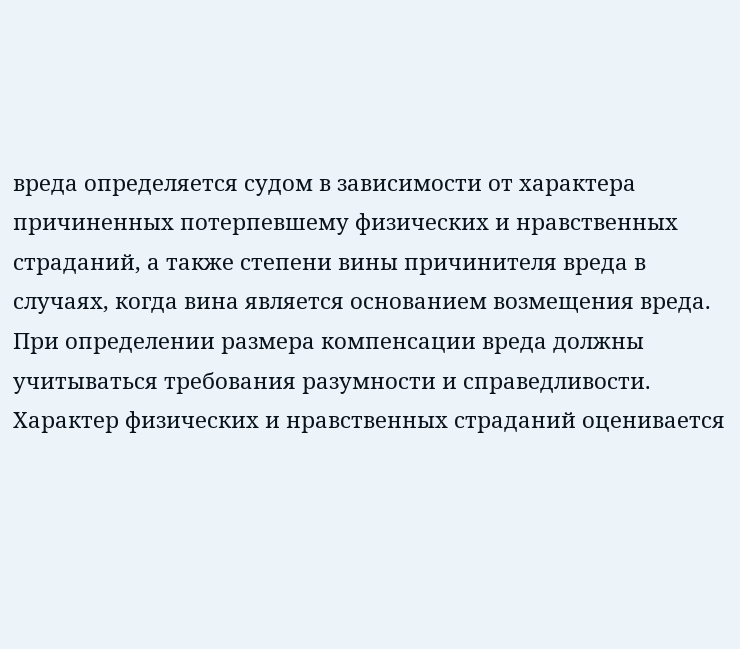вреда определяется судом в зависимости от характера причиненных потерпевшему физических и нравственных страданий, а также степени вины причинителя вреда в случаях, когда вина является основанием возмещения вреда. При определении размера компенсации вреда должны учитываться требования разумности и справедливости. Характер физических и нравственных страданий оценивается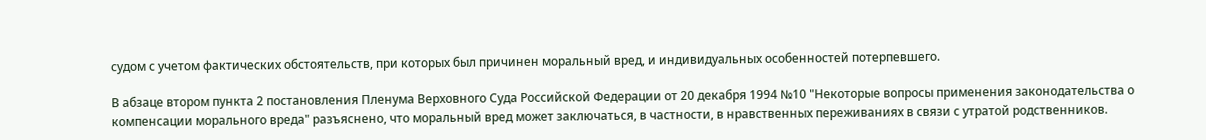судом с учетом фактических обстоятельств, при которых был причинен моральный вред, и индивидуальных особенностей потерпевшего.

В абзаце втором пункта 2 постановления Пленума Верховного Суда Российской Федерации от 20 декабря 1994 №10 "Некоторые вопросы применения законодательства о компенсации морального вреда" разъяснено, что моральный вред может заключаться, в частности, в нравственных переживаниях в связи с утратой родственников.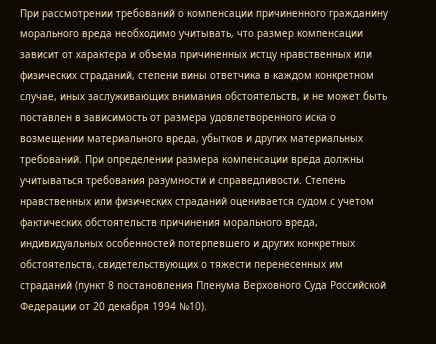При рассмотрении требований о компенсации причиненного гражданину морального вреда необходимо учитывать, что размер компенсации зависит от характера и объема причиненных истцу нравственных или физических страданий, степени вины ответчика в каждом конкретном случае, иных заслуживающих внимания обстоятельств, и не может быть поставлен в зависимость от размера удовлетворенного иска о возмещении материального вреда, убытков и других материальных требований. При определении размера компенсации вреда должны учитываться требования разумности и справедливости. Степень нравственных или физических страданий оценивается судом с учетом фактических обстоятельств причинения морального вреда, индивидуальных особенностей потерпевшего и других конкретных обстоятельств, свидетельствующих о тяжести перенесенных им страданий (пункт 8 постановления Пленума Верховного Суда Российской Федерации от 20 декабря 1994 №10).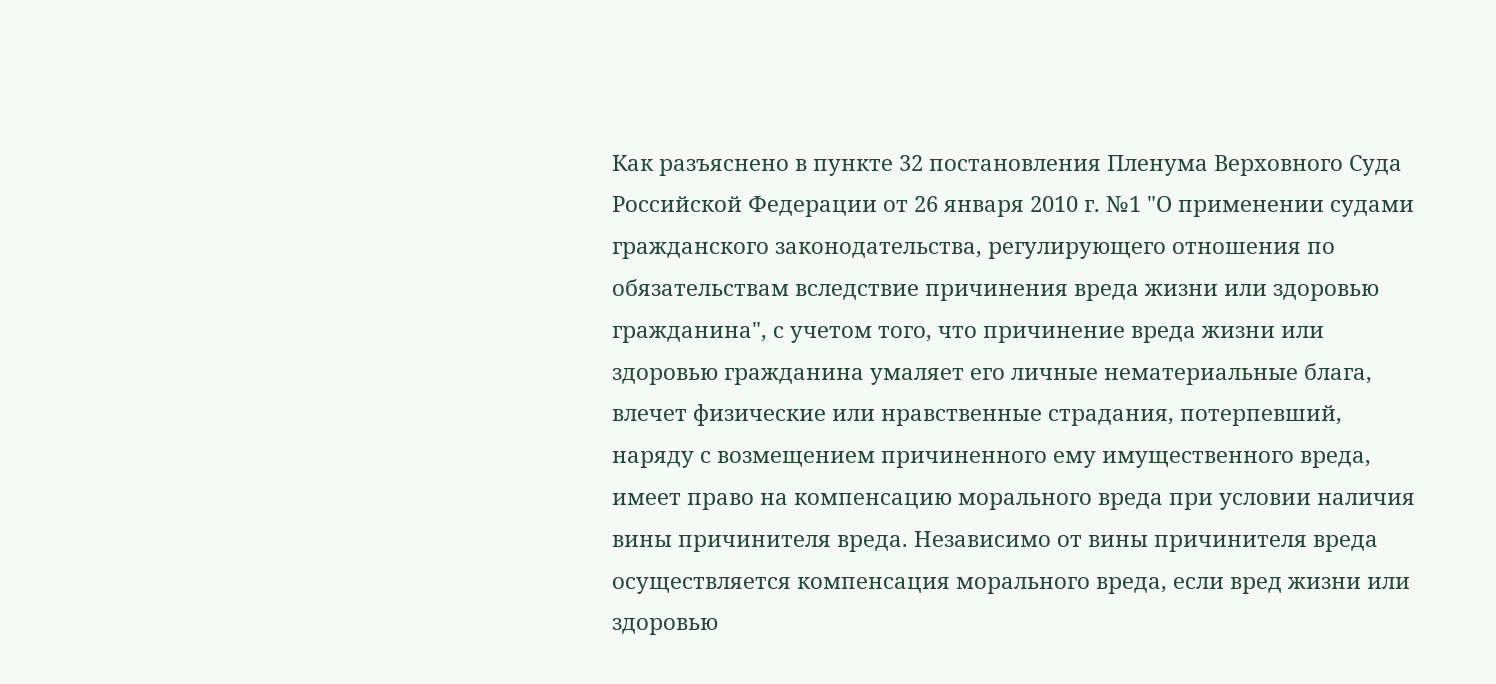Как разъяснено в пункте 32 постановления Пленума Верховного Суда Российской Федерации от 26 января 2010 г. №1 "О применении судами гражданского законодательства, регулирующего отношения по обязательствам вследствие причинения вреда жизни или здоровью гражданина", с учетом того, что причинение вреда жизни или здоровью гражданина умаляет его личные нематериальные блага, влечет физические или нравственные страдания, потерпевший, наряду с возмещением причиненного ему имущественного вреда, имеет право на компенсацию морального вреда при условии наличия вины причинителя вреда. Независимо от вины причинителя вреда осуществляется компенсация морального вреда, если вред жизни или здоровью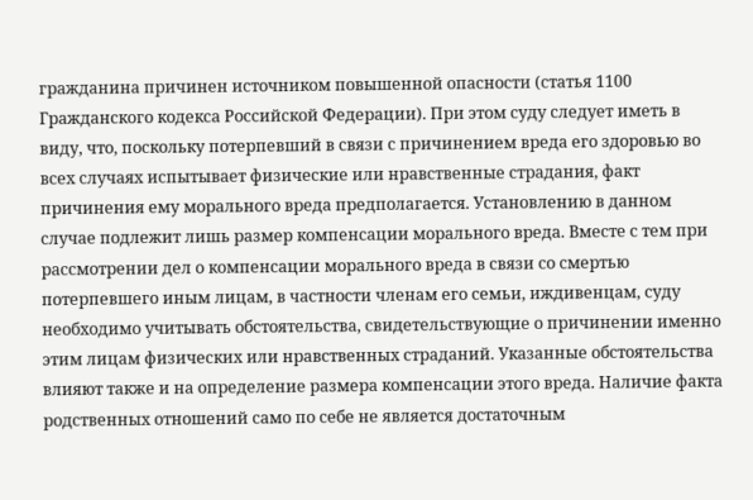гражданина причинен источником повышенной опасности (статья 1100 Гражданского кодекса Российской Федерации). При этом суду следует иметь в виду, что, поскольку потерпевший в связи с причинением вреда его здоровью во всех случаях испытывает физические или нравственные страдания, факт причинения ему морального вреда предполагается. Установлению в данном случае подлежит лишь размер компенсации морального вреда. Вместе с тем при рассмотрении дел о компенсации морального вреда в связи со смертью потерпевшего иным лицам, в частности членам его семьи, иждивенцам, суду необходимо учитывать обстоятельства, свидетельствующие о причинении именно этим лицам физических или нравственных страданий. Указанные обстоятельства влияют также и на определение размера компенсации этого вреда. Наличие факта родственных отношений само по себе не является достаточным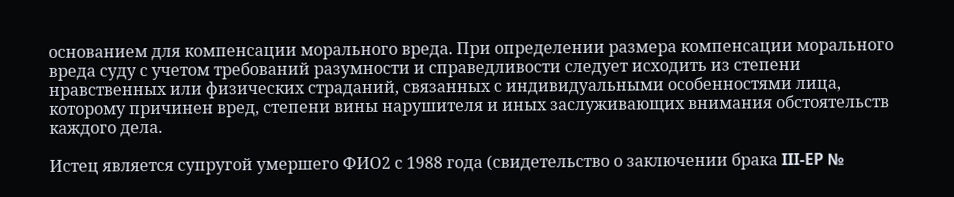основанием для компенсации морального вреда. При определении размера компенсации морального вреда суду с учетом требований разумности и справедливости следует исходить из степени нравственных или физических страданий, связанных с индивидуальными особенностями лица, которому причинен вред, степени вины нарушителя и иных заслуживающих внимания обстоятельств каждого дела.

Истец является супругой умершего ФИО2 с 1988 года (свидетельство о заключении брака III-EP №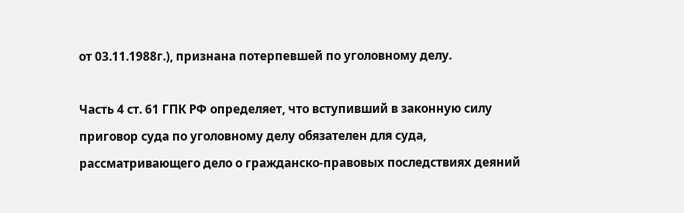от 03.11.1988г.), признана потерпевшей по уголовному делу.

Часть 4 ст. 61 ГПК РФ определяет, что вступивший в законную силу приговор суда по уголовному делу обязателен для суда, рассматривающего дело о гражданско-правовых последствиях деяний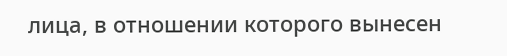лица, в отношении которого вынесен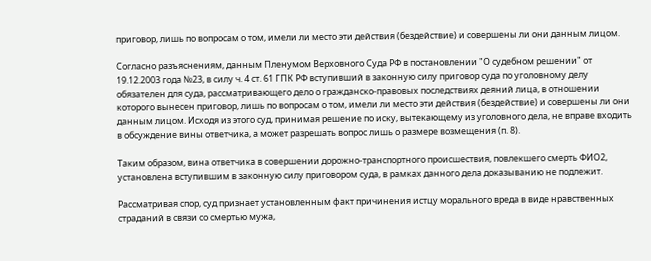приговор, лишь по вопросам о том, имели ли место эти действия (бездействие) и совершены ли они данным лицом.

Согласно разъяснениям, данным Пленумом Верховного Суда РФ в постановлении "О судебном решении" от 19.12.2003 года №23, в силу ч. 4 ст. 61 ГПК РФ вступивший в законную силу приговор суда по уголовному делу обязателен для суда, рассматривающего дело о гражданско-правовых последствиях деяний лица, в отношении которого вынесен приговор, лишь по вопросам о том, имели ли место эти действия (бездействие) и совершены ли они данным лицом. Исходя из этого суд, принимая решение по иску, вытекающему из уголовного дела, не вправе входить в обсуждение вины ответчика, а может разрешать вопрос лишь о размере возмещения (п. 8).

Таким образом, вина ответчика в совершении дорожно-транспортного происшествия, повлекшего смерть ФИО2, установлена вступившим в законную силу приговором суда, в рамках данного дела доказыванию не подлежит.

Рассматривая спор, суд признает установленным факт причинения истцу морального вреда в виде нравственных страданий в связи со смертью мужа,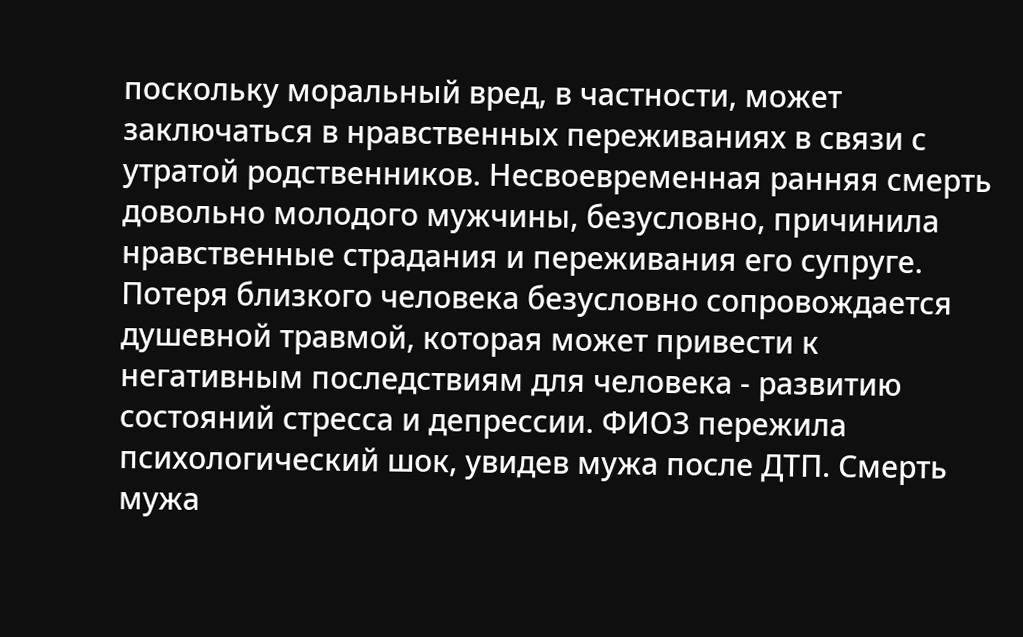поскольку моральный вред, в частности, может заключаться в нравственных переживаниях в связи с утратой родственников. Несвоевременная ранняя смерть довольно молодого мужчины, безусловно, причинила нравственные страдания и переживания его супруге. Потеря близкого человека безусловно сопровождается душевной травмой, которая может привести к негативным последствиям для человека - развитию состояний стресса и депрессии. ФИО3 пережила психологический шок, увидев мужа после ДТП. Смерть мужа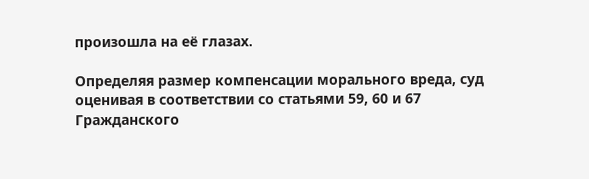произошла на её глазах.

Определяя размер компенсации морального вреда, суд оценивая в соответствии со статьями 59, 60 и 67 Гражданского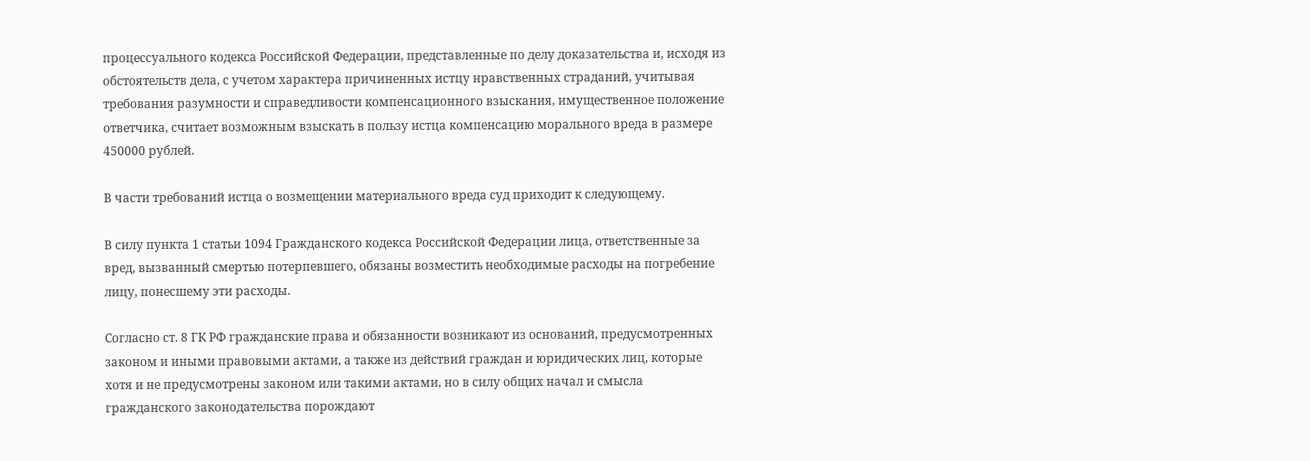процессуального кодекса Российской Федерации, представленные по делу доказательства и, исходя из обстоятельств дела, с учетом характера причиненных истцу нравственных страданий, учитывая требования разумности и справедливости компенсационного взыскания, имущественное положение ответчика, считает возможным взыскать в пользу истца компенсацию морального вреда в размере 450000 рублей.

В части требований истца о возмещении материального вреда суд приходит к следующему.

В силу пункта 1 статьи 1094 Гражданского кодекса Российской Федерации лица, ответственные за вред, вызванный смертью потерпевшего, обязаны возместить необходимые расходы на погребение лицу, понесшему эти расходы.

Согласно ст. 8 ГК РФ гражданские права и обязанности возникают из оснований, предусмотренных законом и иными правовыми актами, а также из действий граждан и юридических лиц, которые хотя и не предусмотрены законом или такими актами, но в силу общих начал и смысла гражданского законодательства порождают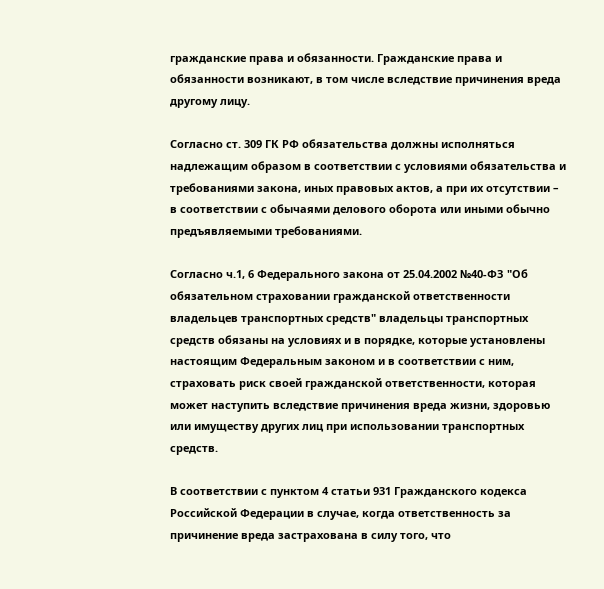гражданские права и обязанности. Гражданские права и обязанности возникают, в том числе вследствие причинения вреда другому лицу.

Согласно ст. 309 ГК РФ обязательства должны исполняться надлежащим образом в соответствии с условиями обязательства и требованиями закона, иных правовых актов, а при их отсутствии – в соответствии с обычаями делового оборота или иными обычно предъявляемыми требованиями.

Согласно ч.1, 6 Федерального закона от 25.04.2002 №40-ФЗ "Об обязательном страховании гражданской ответственности владельцев транспортных средств" владельцы транспортных средств обязаны на условиях и в порядке, которые установлены настоящим Федеральным законом и в соответствии с ним, страховать риск своей гражданской ответственности, которая может наступить вследствие причинения вреда жизни, здоровью или имуществу других лиц при использовании транспортных средств.

В соответствии с пунктом 4 статьи 931 Гражданского кодекса Российской Федерации в случае, когда ответственность за причинение вреда застрахована в силу того, что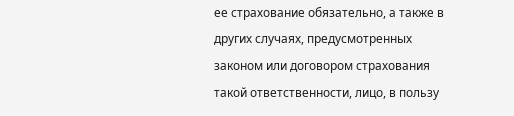ее страхование обязательно, а также в других случаях, предусмотренных законом или договором страхования такой ответственности, лицо, в пользу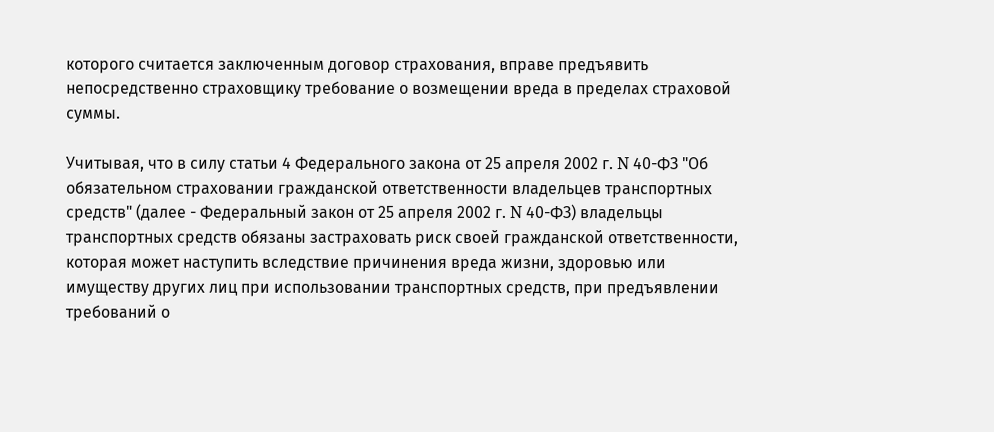которого считается заключенным договор страхования, вправе предъявить непосредственно страховщику требование о возмещении вреда в пределах страховой суммы.

Учитывая, что в силу статьи 4 Федерального закона от 25 апреля 2002 г. N 40-ФЗ "Об обязательном страховании гражданской ответственности владельцев транспортных средств" (далее - Федеральный закон от 25 апреля 2002 г. N 40-ФЗ) владельцы транспортных средств обязаны застраховать риск своей гражданской ответственности, которая может наступить вследствие причинения вреда жизни, здоровью или имуществу других лиц при использовании транспортных средств, при предъявлении требований о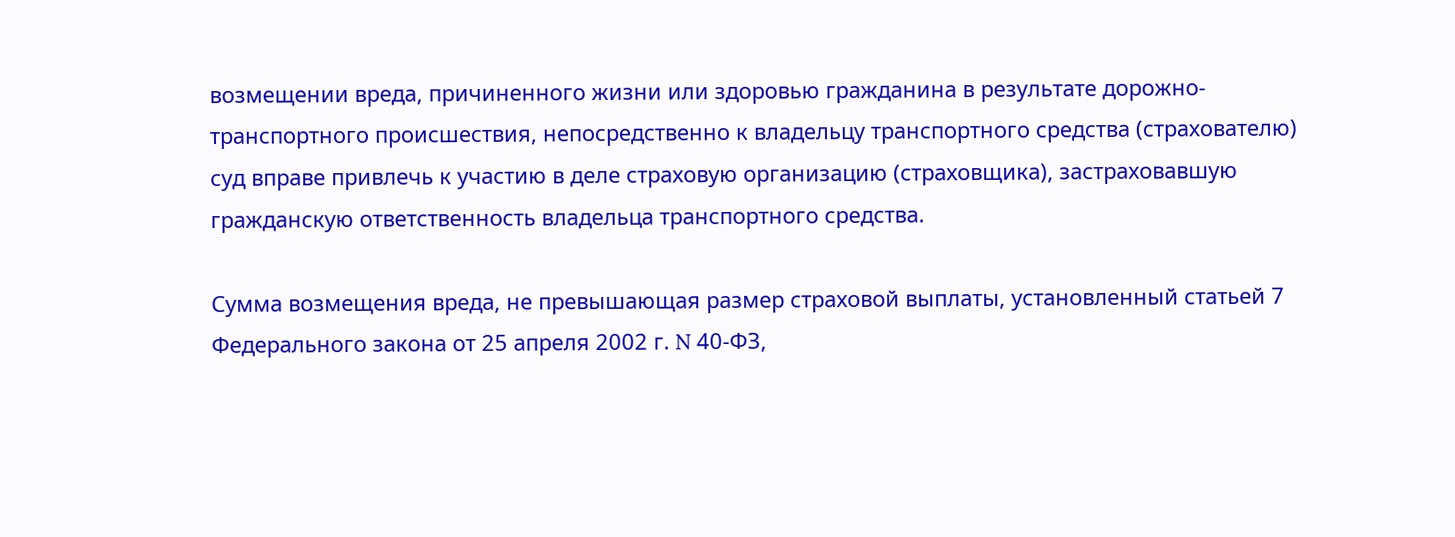возмещении вреда, причиненного жизни или здоровью гражданина в результате дорожно-транспортного происшествия, непосредственно к владельцу транспортного средства (страхователю) суд вправе привлечь к участию в деле страховую организацию (страховщика), застраховавшую гражданскую ответственность владельца транспортного средства.

Сумма возмещения вреда, не превышающая размер страховой выплаты, установленный статьей 7 Федерального закона от 25 апреля 2002 г. N 40-ФЗ,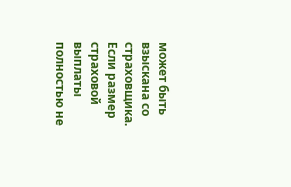может быть взыскана со страховщика. Если размер страховой выплаты полностью не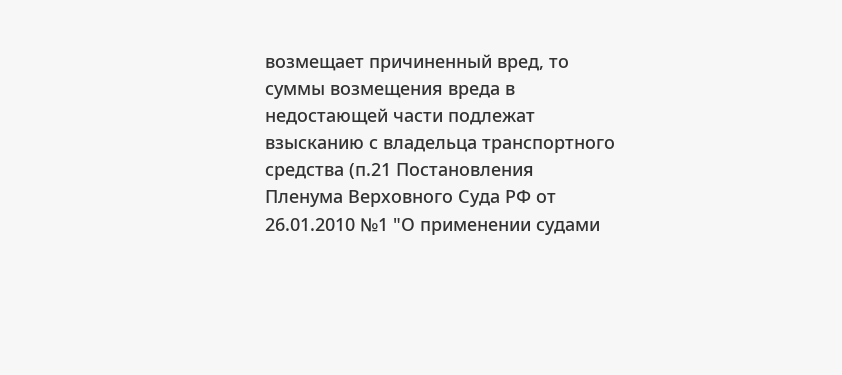возмещает причиненный вред, то суммы возмещения вреда в недостающей части подлежат взысканию с владельца транспортного средства (п.21 Постановления Пленума Верховного Суда РФ от 26.01.2010 №1 "О применении судами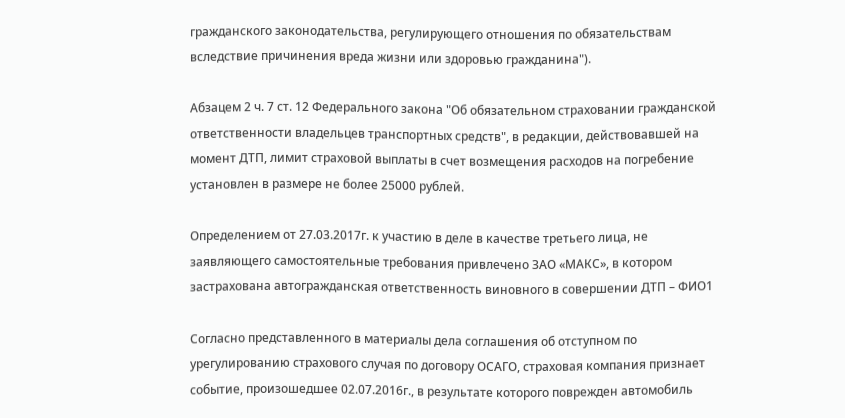гражданского законодательства, регулирующего отношения по обязательствам вследствие причинения вреда жизни или здоровью гражданина").

Абзацем 2 ч. 7 ст. 12 Федерального закона "Об обязательном страховании гражданской ответственности владельцев транспортных средств", в редакции, действовавшей на момент ДТП, лимит страховой выплаты в счет возмещения расходов на погребение установлен в размере не более 25000 рублей.

Определением от 27.03.2017г. к участию в деле в качестве третьего лица, не заявляющего самостоятельные требования привлечено ЗАО «МАКС», в котором застрахована автогражданская ответственность виновного в совершении ДТП – ФИО1

Согласно представленного в материалы дела соглашения об отступном по урегулированию страхового случая по договору ОСАГО, страховая компания признает событие, произошедшее 02.07.2016г., в результате которого поврежден автомобиль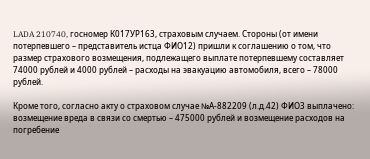LADA 210740, госномер К017УР163, страховым случаем. Стороны (от имени потерпевшего – представитель истца ФИО12) пришли к соглашению о том, что размер страхового возмещения, подлежащего выплате потерпевшему составляет 74000 рублей и 4000 рублей – расходы на эвакуацию автомобиля, всего – 78000 рублей.

Кроме того, согласно акту о страховом случае №А-882209 (л.д.42) ФИО3 выплачено: возмещение вреда в связи со смертью – 475000 рублей и возмещение расходов на погребение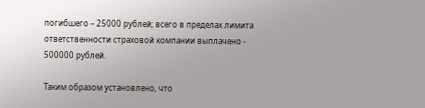погибшего – 25000 рублей; всего в пределах лимита ответственности страховой компании выплачено - 500000 рублей.

Таким образом установлено, что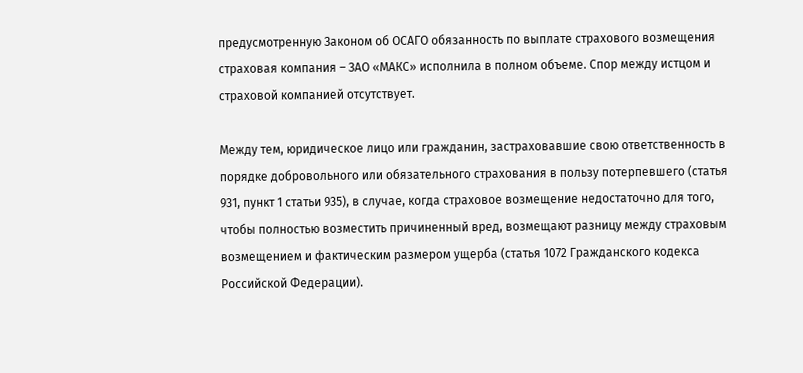предусмотренную Законом об ОСАГО обязанность по выплате страхового возмещения страховая компания – ЗАО «МАКС» исполнила в полном объеме. Спор между истцом и страховой компанией отсутствует.

Между тем, юридическое лицо или гражданин, застраховавшие свою ответственность в порядке добровольного или обязательного страхования в пользу потерпевшего (статья 931, пункт 1 статьи 935), в случае, когда страховое возмещение недостаточно для того, чтобы полностью возместить причиненный вред, возмещают разницу между страховым возмещением и фактическим размером ущерба (статья 1072 Гражданского кодекса Российской Федерации).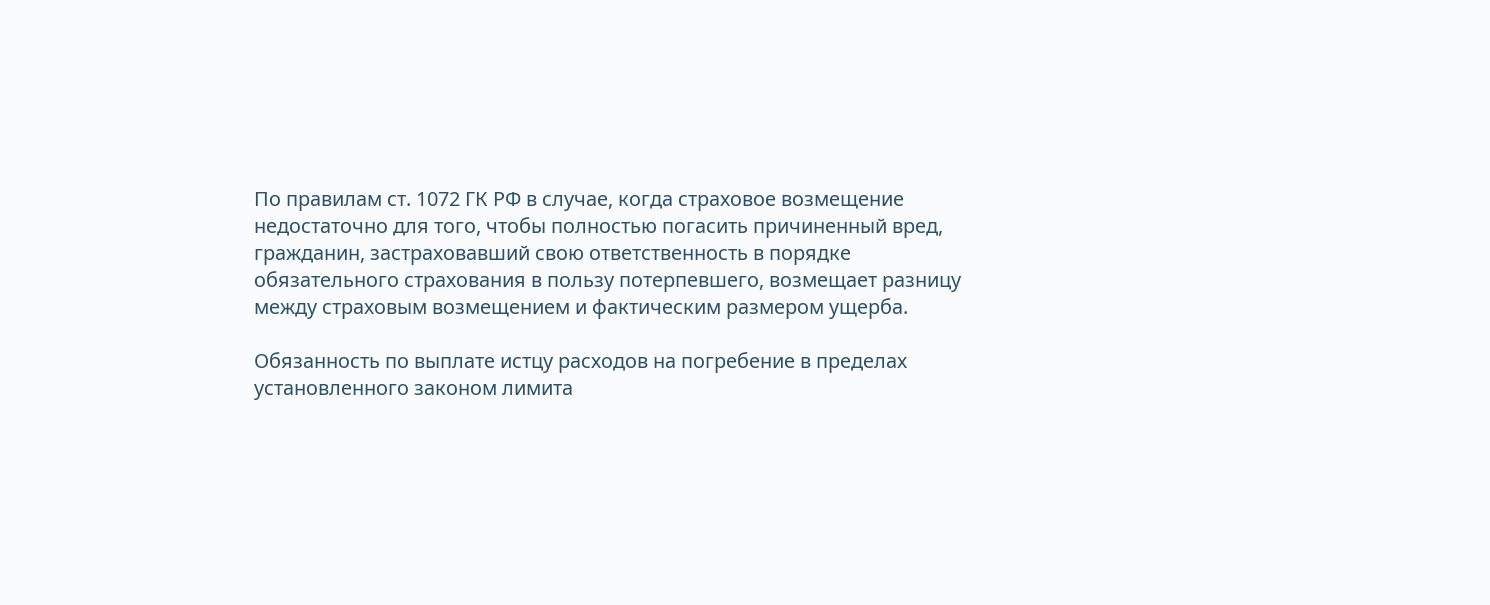По правилам ст. 1072 ГК РФ в случае, когда страховое возмещение недостаточно для того, чтобы полностью погасить причиненный вред, гражданин, застраховавший свою ответственность в порядке обязательного страхования в пользу потерпевшего, возмещает разницу между страховым возмещением и фактическим размером ущерба.

Обязанность по выплате истцу расходов на погребение в пределах установленного законом лимита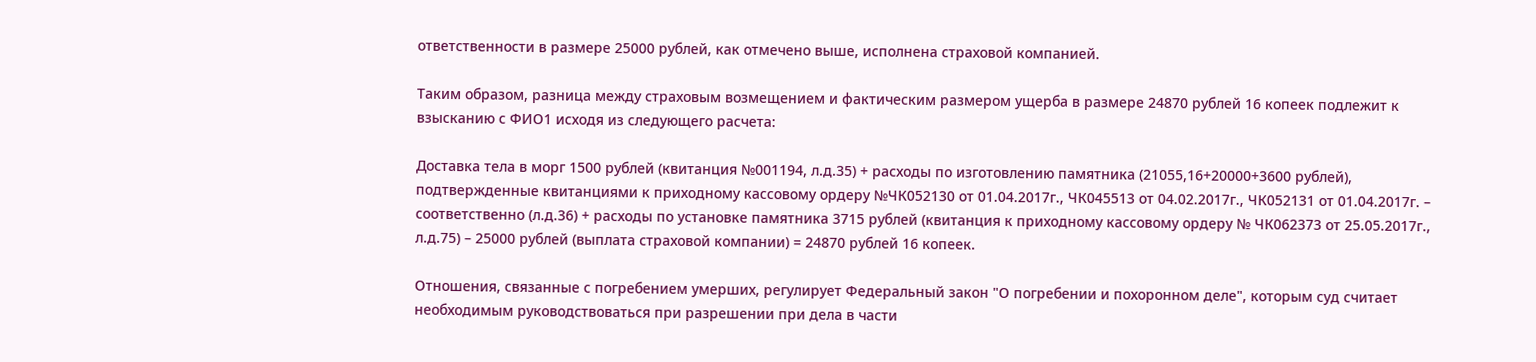ответственности в размере 25000 рублей, как отмечено выше, исполнена страховой компанией.

Таким образом, разница между страховым возмещением и фактическим размером ущерба в размере 24870 рублей 16 копеек подлежит к взысканию с ФИО1 исходя из следующего расчета:

Доставка тела в морг 1500 рублей (квитанция №001194, л.д.35) + расходы по изготовлению памятника (21055,16+20000+3600 рублей), подтвержденные квитанциями к приходному кассовому ордеру №ЧК052130 от 01.04.2017г., ЧК045513 от 04.02.2017г., ЧК052131 от 01.04.2017г. – соответственно (л.д.36) + расходы по установке памятника 3715 рублей (квитанция к приходному кассовому ордеру № ЧК062373 от 25.05.2017г., л.д.75) – 25000 рублей (выплата страховой компании) = 24870 рублей 16 копеек.

Отношения, связанные с погребением умерших, регулирует Федеральный закон "О погребении и похоронном деле", которым суд считает необходимым руководствоваться при разрешении при дела в части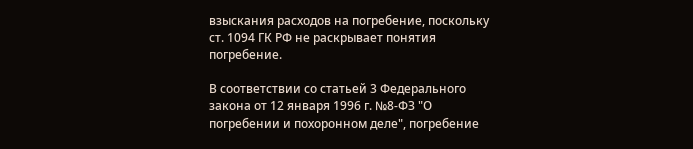взыскания расходов на погребение, поскольку ст. 1094 ГК РФ не раскрывает понятия погребение.

В соответствии со статьей 3 Федерального закона от 12 января 1996 г. №8-ФЗ "О погребении и похоронном деле", погребение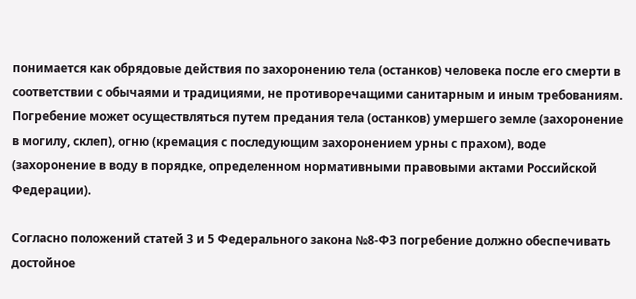понимается как обрядовые действия по захоронению тела (останков) человека после его смерти в соответствии с обычаями и традициями, не противоречащими санитарным и иным требованиям. Погребение может осуществляться путем предания тела (останков) умершего земле (захоронение в могилу, склеп), огню (кремация с последующим захоронением урны с прахом), воде (захоронение в воду в порядке, определенном нормативными правовыми актами Российской Федерации).

Согласно положений статей 3 и 5 Федерального закона №8-ФЗ погребение должно обеспечивать достойное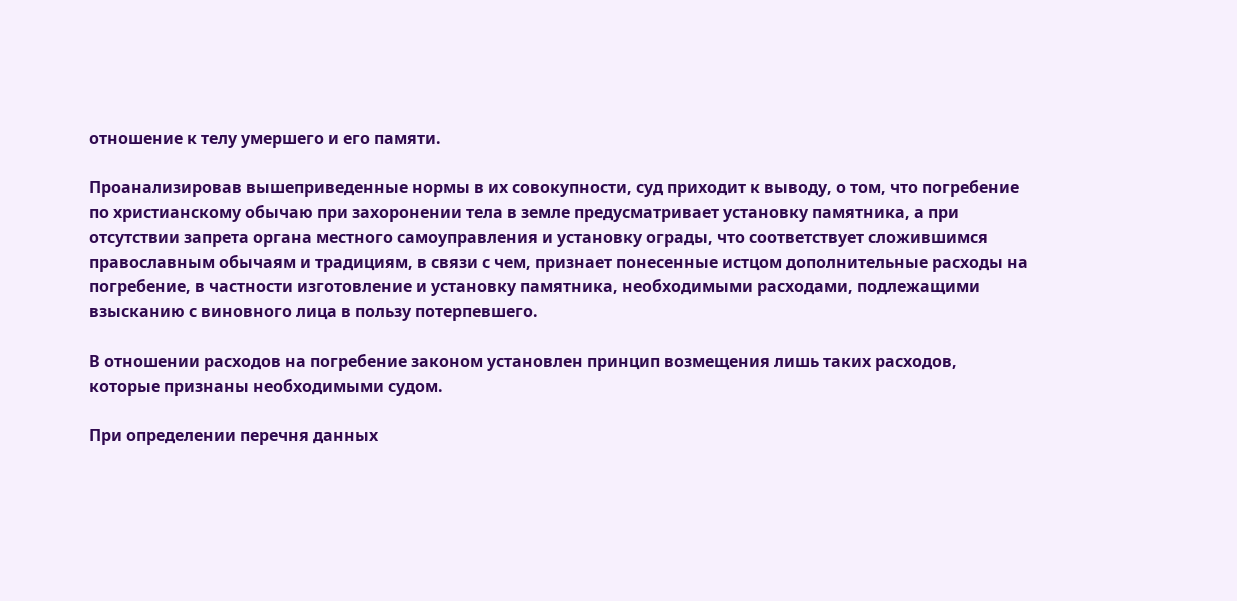отношение к телу умершего и его памяти.

Проанализировав вышеприведенные нормы в их совокупности, суд приходит к выводу, о том, что погребение по христианскому обычаю при захоронении тела в земле предусматривает установку памятника, а при отсутствии запрета органа местного самоуправления и установку ограды, что соответствует сложившимся православным обычаям и традициям, в связи с чем, признает понесенные истцом дополнительные расходы на погребение, в частности изготовление и установку памятника, необходимыми расходами, подлежащими взысканию с виновного лица в пользу потерпевшего.

В отношении расходов на погребение законом установлен принцип возмещения лишь таких расходов, которые признаны необходимыми судом.

При определении перечня данных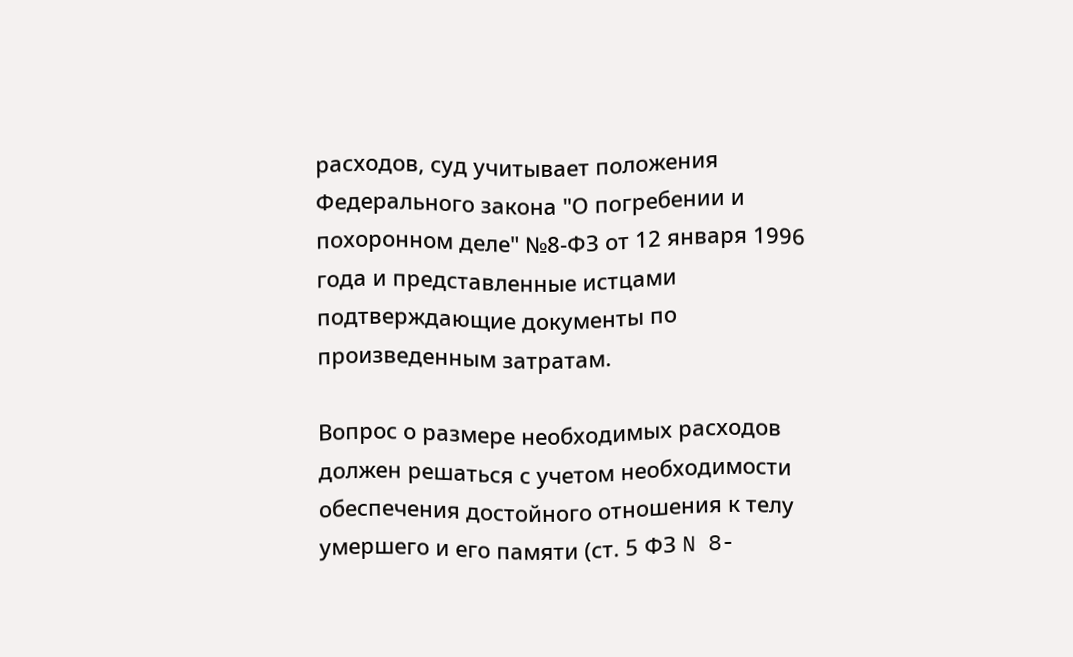расходов, суд учитывает положения Федерального закона "О погребении и похоронном деле" №8-ФЗ от 12 января 1996 года и представленные истцами подтверждающие документы по произведенным затратам.

Вопрос о размере необходимых расходов должен решаться с учетом необходимости обеспечения достойного отношения к телу умершего и его памяти (ст. 5 ФЗ N 8-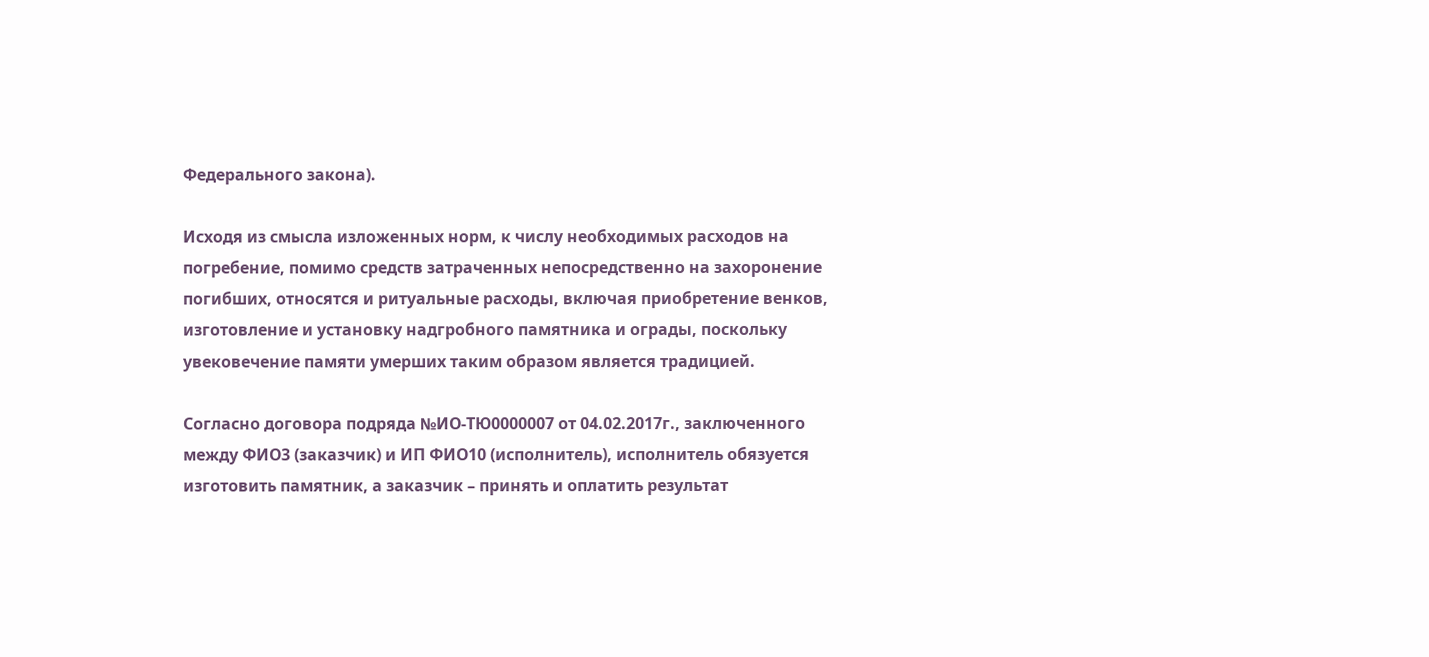Федерального закона).

Исходя из смысла изложенных норм, к числу необходимых расходов на погребение, помимо средств затраченных непосредственно на захоронение погибших, относятся и ритуальные расходы, включая приобретение венков, изготовление и установку надгробного памятника и ограды, поскольку увековечение памяти умерших таким образом является традицией.

Согласно договора подряда №ИО-ТЮ0000007 от 04.02.2017г., заключенного между ФИО3 (заказчик) и ИП ФИО10 (исполнитель), исполнитель обязуется изготовить памятник, а заказчик – принять и оплатить результат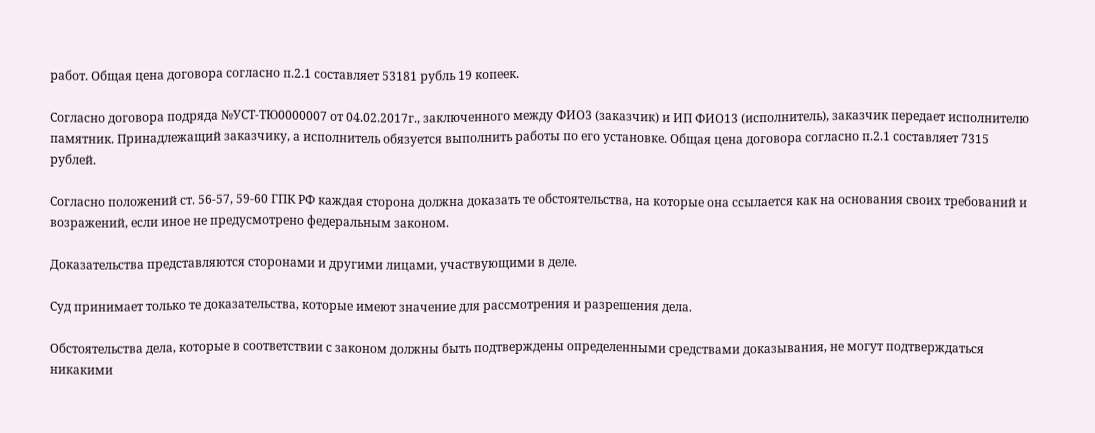работ. Общая цена договора согласно п.2.1 составляет 53181 рубль 19 копеек.

Согласно договора подряда №УСТ-ТЮ0000007 от 04.02.2017г., заключенного между ФИО3 (заказчик) и ИП ФИО13 (исполнитель), заказчик передает исполнителю памятник. Принадлежащий заказчику, а исполнитель обязуется выполнить работы по его установке. Общая цена договора согласно п.2.1 составляет 7315 рублей.

Согласно положений ст. 56-57, 59-60 ГПК РФ каждая сторона должна доказать те обстоятельства, на которые она ссылается как на основания своих требований и возражений, если иное не предусмотрено федеральным законом.

Доказательства представляются сторонами и другими лицами, участвующими в деле.

Суд принимает только те доказательства, которые имеют значение для рассмотрения и разрешения дела.

Обстоятельства дела, которые в соответствии с законом должны быть подтверждены определенными средствами доказывания, не могут подтверждаться никакими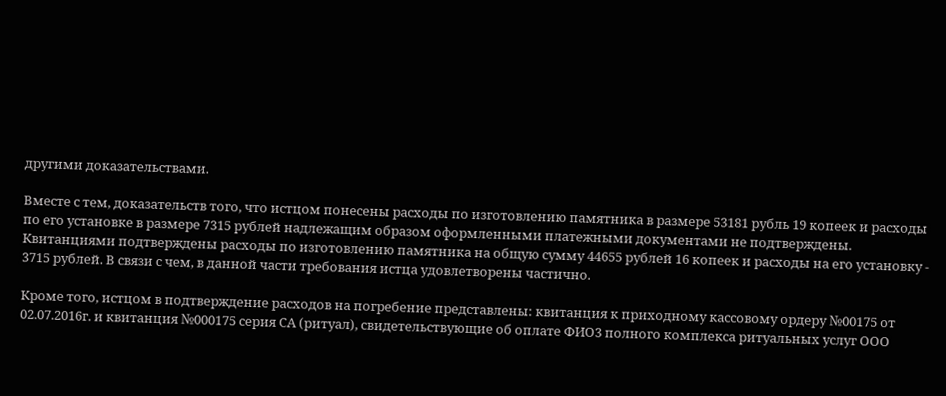другими доказательствами.

Вместе с тем, доказательств того, что истцом понесены расходы по изготовлению памятника в размере 53181 рубль 19 копеек и расходы по его установке в размере 7315 рублей надлежащим образом оформленными платежными документами не подтверждены. Квитанциями подтверждены расходы по изготовлению памятника на общую сумму 44655 рублей 16 копеек и расходы на его установку - 3715 рублей. В связи с чем, в данной части требования истца удовлетворены частично.

Кроме того, истцом в подтверждение расходов на погребение представлены: квитанция к приходному кассовому ордеру №00175 от 02.07.2016г. и квитанция №000175 серия СА (ритуал), свидетельствующие об оплате ФИО3 полного комплекса ритуальных услуг ООО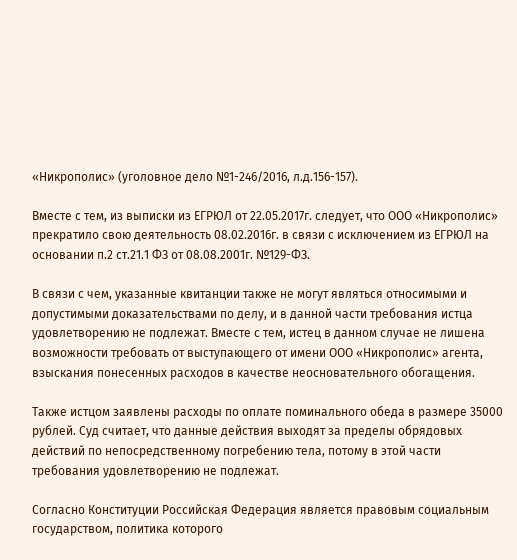«Никрополис» (уголовное дело №1-246/2016, л.д.156-157).

Вместе с тем, из выписки из ЕГРЮЛ от 22.05.2017г. следует, что ООО «Никрополис» прекратило свою деятельность 08.02.2016г. в связи с исключением из ЕГРЮЛ на основании п.2 ст.21.1 ФЗ от 08.08.2001г. №129-ФЗ.

В связи с чем, указанные квитанции также не могут являться относимыми и допустимыми доказательствами по делу, и в данной части требования истца удовлетворению не подлежат. Вместе с тем, истец в данном случае не лишена возможности требовать от выступающего от имени ООО «Никрополис» агента, взыскания понесенных расходов в качестве неосновательного обогащения.

Также истцом заявлены расходы по оплате поминального обеда в размере 35000 рублей. Суд считает, что данные действия выходят за пределы обрядовых действий по непосредственному погребению тела, потому в этой части требования удовлетворению не подлежат.

Согласно Конституции Российская Федерация является правовым социальным государством, политика которого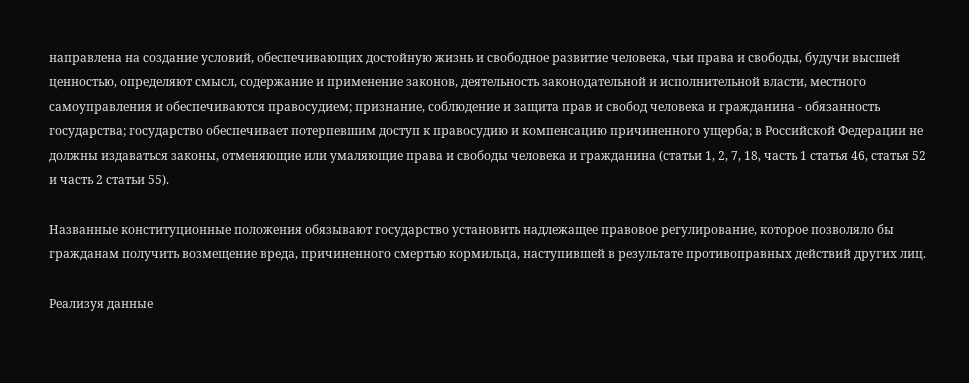направлена на создание условий, обеспечивающих достойную жизнь и свободное развитие человека, чьи права и свободы, будучи высшей ценностью, определяют смысл, содержание и применение законов, деятельность законодательной и исполнительной власти, местного самоуправления и обеспечиваются правосудием; признание, соблюдение и защита прав и свобод человека и гражданина - обязанность государства; государство обеспечивает потерпевшим доступ к правосудию и компенсацию причиненного ущерба; в Российской Федерации не должны издаваться законы, отменяющие или умаляющие права и свободы человека и гражданина (статьи 1, 2, 7, 18, часть 1 статья 46, статья 52 и часть 2 статьи 55).

Названные конституционные положения обязывают государство установить надлежащее правовое регулирование, которое позволяло бы гражданам получить возмещение вреда, причиненного смертью кормильца, наступившей в результате противоправных действий других лиц.

Реализуя данные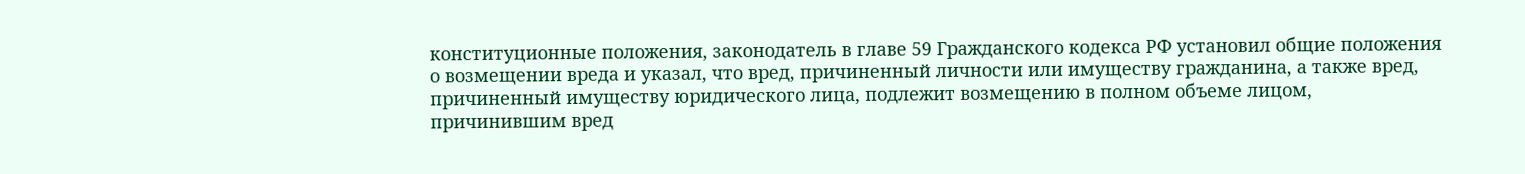конституционные положения, законодатель в главе 59 Гражданского кодекса РФ установил общие положения о возмещении вреда и указал, что вред, причиненный личности или имуществу гражданина, а также вред, причиненный имуществу юридического лица, подлежит возмещению в полном объеме лицом, причинившим вред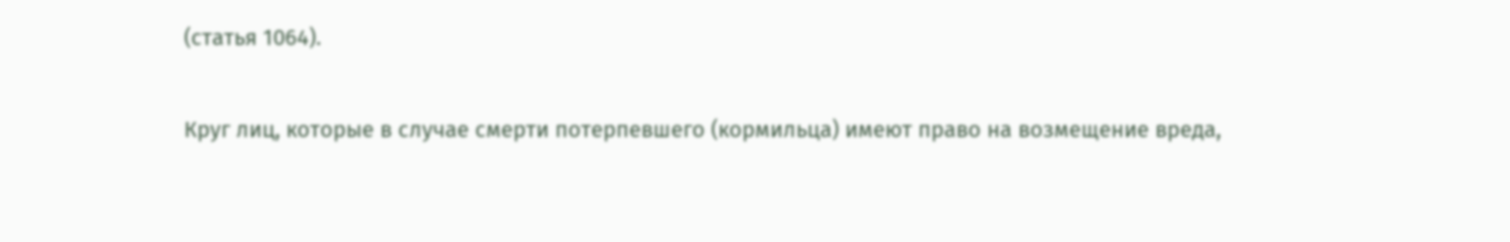(статья 1064).

Круг лиц, которые в случае смерти потерпевшего (кормильца) имеют право на возмещение вреда,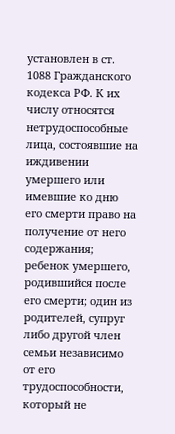установлен в ст. 1088 Гражданского кодекса РФ. К их числу относятся нетрудоспособные лица, состоявшие на иждивении умершего или имевшие ко дню его смерти право на получение от него содержания; ребенок умершего, родившийся после его смерти; один из родителей, супруг либо другой член семьи независимо от его трудоспособности, который не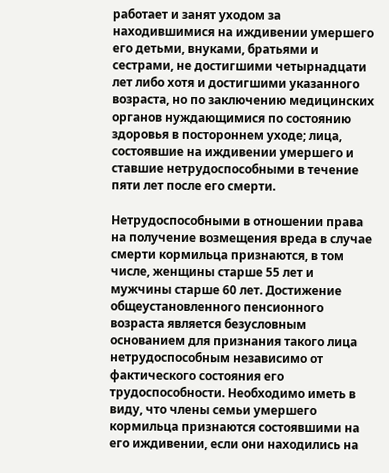работает и занят уходом за находившимися на иждивении умершего его детьми, внуками, братьями и сестрами, не достигшими четырнадцати лет либо хотя и достигшими указанного возраста, но по заключению медицинских органов нуждающимися по состоянию здоровья в постороннем уходе; лица, состоявшие на иждивении умершего и ставшие нетрудоспособными в течение пяти лет после его смерти.

Нетрудоспособными в отношении права на получение возмещения вреда в случае смерти кормильца признаются, в том числе, женщины старше 55 лет и мужчины старше 60 лет. Достижение общеустановленного пенсионного возраста является безусловным основанием для признания такого лица нетрудоспособным независимо от фактического состояния его трудоспособности. Необходимо иметь в виду, что члены семьи умершего кормильца признаются состоявшими на его иждивении, если они находились на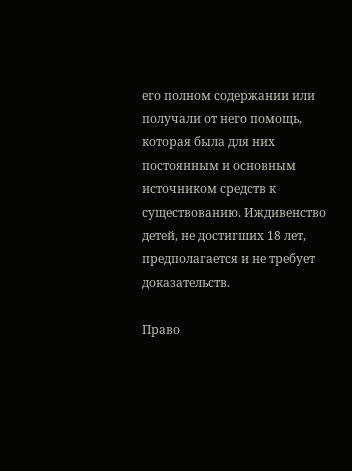его полном содержании или получали от него помощь, которая была для них постоянным и основным источником средств к существованию. Иждивенство детей, не достигших 18 лет, предполагается и не требует доказательств.

Право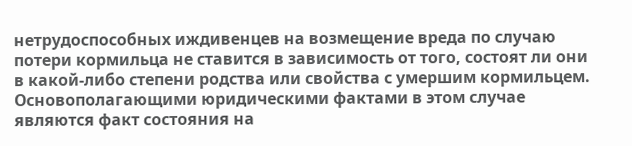нетрудоспособных иждивенцев на возмещение вреда по случаю потери кормильца не ставится в зависимость от того, состоят ли они в какой-либо степени родства или свойства с умершим кормильцем. Основополагающими юридическими фактами в этом случае являются факт состояния на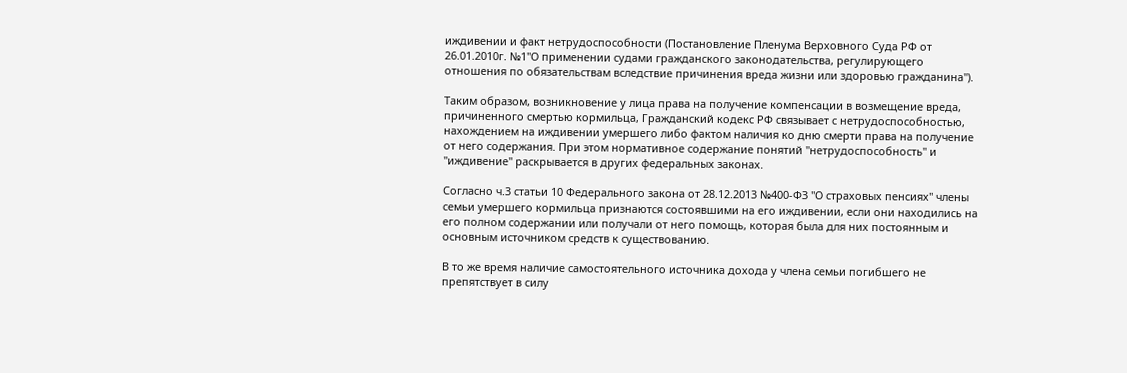иждивении и факт нетрудоспособности (Постановление Пленума Верховного Суда РФ от 26.01.2010г. №1"О применении судами гражданского законодательства, регулирующего отношения по обязательствам вследствие причинения вреда жизни или здоровью гражданина").

Таким образом, возникновение у лица права на получение компенсации в возмещение вреда, причиненного смертью кормильца, Гражданский кодекс РФ связывает с нетрудоспособностью, нахождением на иждивении умершего либо фактом наличия ко дню смерти права на получение от него содержания. При этом нормативное содержание понятий "нетрудоспособность" и "иждивение" раскрывается в других федеральных законах.

Согласно ч.3 статьи 10 Федерального закона от 28.12.2013 №400-ФЗ "О страховых пенсиях" члены семьи умершего кормильца признаются состоявшими на его иждивении, если они находились на его полном содержании или получали от него помощь, которая была для них постоянным и основным источником средств к существованию.

В то же время наличие самостоятельного источника дохода у члена семьи погибшего не препятствует в силу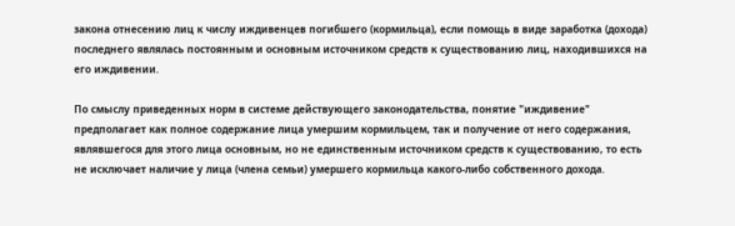закона отнесению лиц к числу иждивенцев погибшего (кормильца), если помощь в виде заработка (дохода) последнего являлась постоянным и основным источником средств к существованию лиц, находившихся на его иждивении.

По смыслу приведенных норм в системе действующего законодательства, понятие "иждивение" предполагает как полное содержание лица умершим кормильцем, так и получение от него содержания, являвшегося для этого лица основным, но не единственным источником средств к существованию, то есть не исключает наличие у лица (члена семьи) умершего кормильца какого-либо собственного дохода.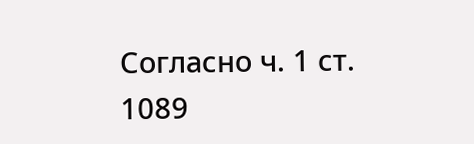Согласно ч. 1 ст. 1089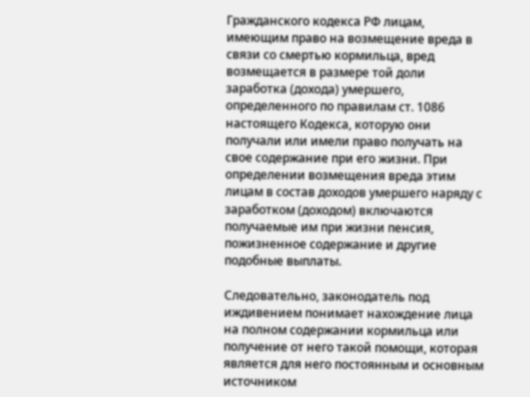Гражданского кодекса РФ лицам, имеющим право на возмещение вреда в связи со смертью кормильца, вред возмещается в размере той доли заработка (дохода) умершего, определенного по правилам ст. 1086 настоящего Кодекса, которую они получали или имели право получать на свое содержание при его жизни. При определении возмещения вреда этим лицам в состав доходов умершего наряду с заработком (доходом) включаются получаемые им при жизни пенсия, пожизненное содержание и другие подобные выплаты.

Следовательно, законодатель под иждивением понимает нахождение лица на полном содержании кормильца или получение от него такой помощи, которая является для него постоянным и основным источником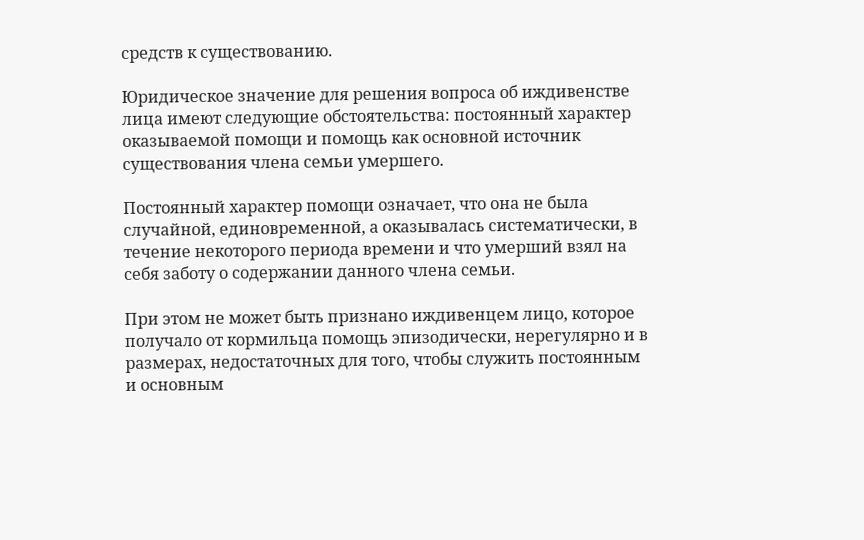средств к существованию.

Юридическое значение для решения вопроса об иждивенстве лица имеют следующие обстоятельства: постоянный характер оказываемой помощи и помощь как основной источник существования члена семьи умершего.

Постоянный характер помощи означает, что она не была случайной, единовременной, а оказывалась систематически, в течение некоторого периода времени и что умерший взял на себя заботу о содержании данного члена семьи.

При этом не может быть признано иждивенцем лицо, которое получало от кормильца помощь эпизодически, нерегулярно и в размерах, недостаточных для того, чтобы служить постоянным и основным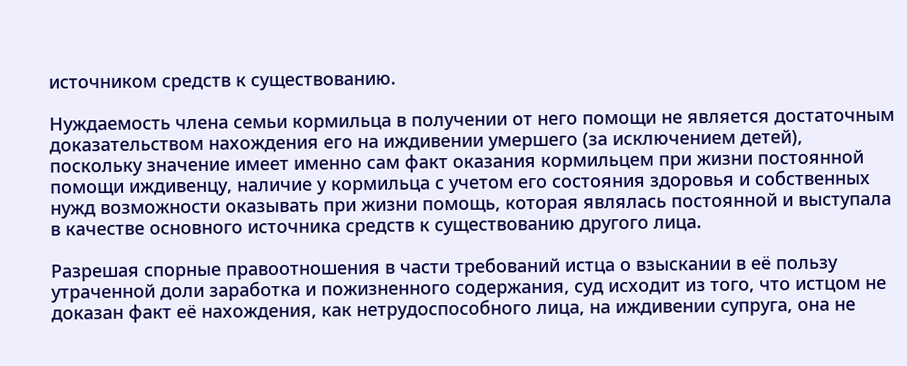источником средств к существованию.

Нуждаемость члена семьи кормильца в получении от него помощи не является достаточным доказательством нахождения его на иждивении умершего (за исключением детей), поскольку значение имеет именно сам факт оказания кормильцем при жизни постоянной помощи иждивенцу, наличие у кормильца с учетом его состояния здоровья и собственных нужд возможности оказывать при жизни помощь, которая являлась постоянной и выступала в качестве основного источника средств к существованию другого лица.

Разрешая спорные правоотношения в части требований истца о взыскании в её пользу утраченной доли заработка и пожизненного содержания, суд исходит из того, что истцом не доказан факт её нахождения, как нетрудоспособного лица, на иждивении супруга, она не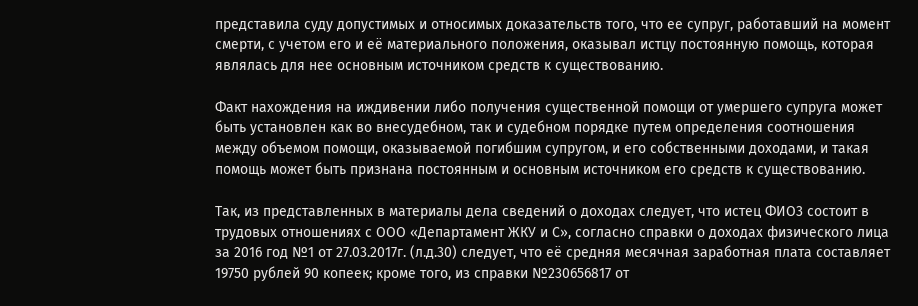представила суду допустимых и относимых доказательств того, что ее супруг, работавший на момент смерти, с учетом его и её материального положения, оказывал истцу постоянную помощь, которая являлась для нее основным источником средств к существованию.

Факт нахождения на иждивении либо получения существенной помощи от умершего супруга может быть установлен как во внесудебном, так и судебном порядке путем определения соотношения между объемом помощи, оказываемой погибшим супругом, и его собственными доходами, и такая помощь может быть признана постоянным и основным источником его средств к существованию.

Так, из представленных в материалы дела сведений о доходах следует, что истец ФИО3 состоит в трудовых отношениях с ООО «Департамент ЖКУ и С», согласно справки о доходах физического лица за 2016 год №1 от 27.03.2017г. (л.д.30) следует, что её средняя месячная заработная плата составляет 19750 рублей 90 копеек; кроме того, из справки №230656817 от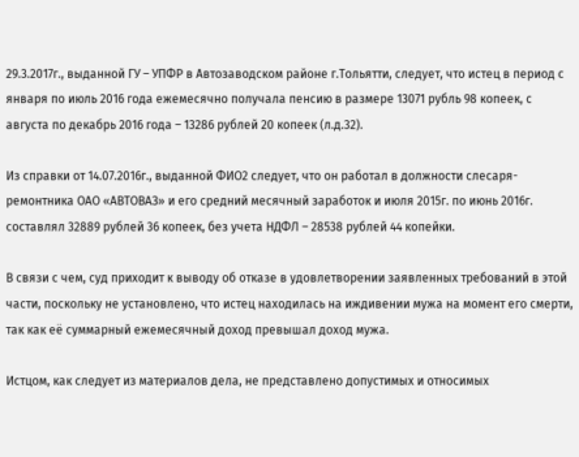29.3.2017г., выданной ГУ – УПФР в Автозаводском районе г.Тольятти, следует, что истец в период с января по июль 2016 года ежемесячно получала пенсию в размере 13071 рубль 98 копеек, с августа по декабрь 2016 года – 13286 рублей 20 копеек (л.д.32).

Из справки от 14.07.2016г., выданной ФИО2 следует, что он работал в должности слесаря-ремонтника ОАО «АВТОВАЗ» и его средний месячный заработок и июля 2015г. по июнь 2016г. составлял 32889 рублей 36 копеек, без учета НДФЛ – 28538 рублей 44 копейки.

В связи с чем, суд приходит к выводу об отказе в удовлетворении заявленных требований в этой части, поскольку не установлено, что истец находилась на иждивении мужа на момент его смерти, так как её суммарный ежемесячный доход превышал доход мужа.

Истцом, как следует из материалов дела, не представлено допустимых и относимых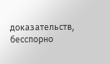доказательств, бесспорно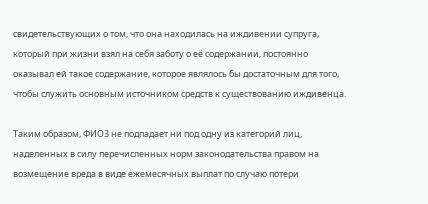свидетельствующих о том, что она находилась на иждивении супруга, который при жизни взял на себя заботу о её содержании, постоянно оказывал ей такое содержание, которое являлось бы достаточным для того, чтобы служить основным источником средств к существованию иждивенца.

Таким образом, ФИО3 не подпадает ни под одну из категорий лиц, наделенных в силу перечисленных норм законодательства правом на возмещение вреда в виде ежемесячных выплат по случаю потери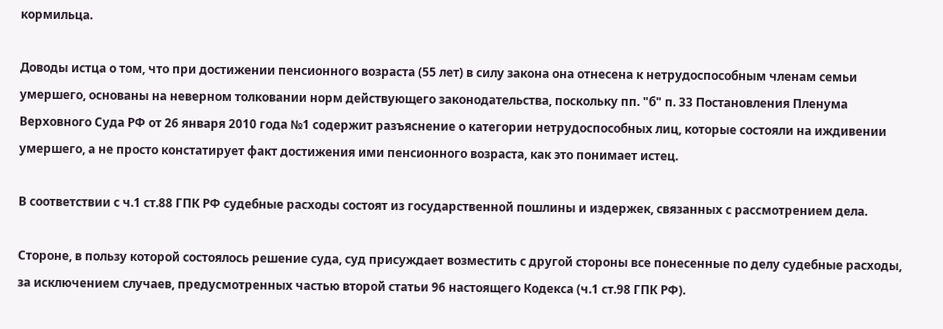кормильца.

Доводы истца о том, что при достижении пенсионного возраста (55 лет) в силу закона она отнесена к нетрудоспособным членам семьи умершего, основаны на неверном толковании норм действующего законодательства, поскольку пп. "б" п. 33 Постановления Пленума Верховного Суда РФ от 26 января 2010 года №1 содержит разъяснение о категории нетрудоспособных лиц, которые состояли на иждивении умершего, а не просто констатирует факт достижения ими пенсионного возраста, как это понимает истец.

В соответствии с ч.1 ст.88 ГПК РФ судебные расходы состоят из государственной пошлины и издержек, связанных с рассмотрением дела.

Стороне, в пользу которой состоялось решение суда, суд присуждает возместить с другой стороны все понесенные по делу судебные расходы, за исключением случаев, предусмотренных частью второй статьи 96 настоящего Кодекса (ч.1 ст.98 ГПК РФ).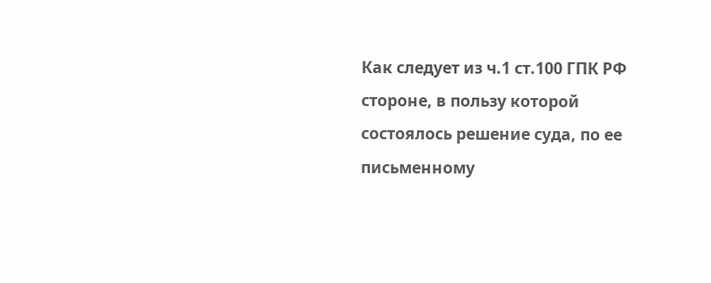Как следует из ч.1 ст.100 ГПК РФ стороне, в пользу которой состоялось решение суда, по ее письменному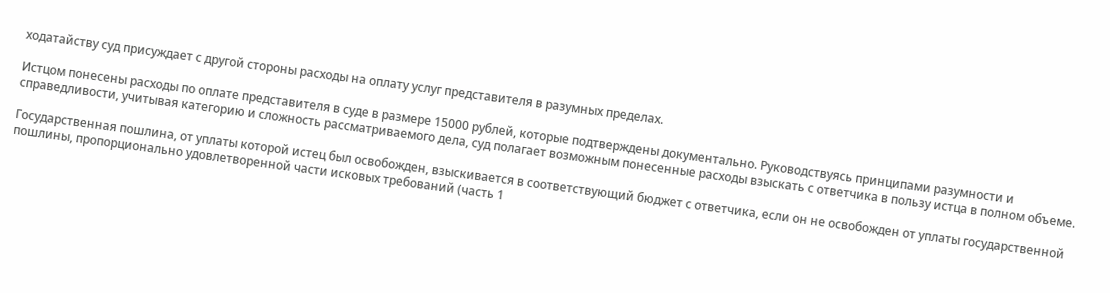ходатайству суд присуждает с другой стороны расходы на оплату услуг представителя в разумных пределах.

Истцом понесены расходы по оплате представителя в суде в размере 15000 рублей, которые подтверждены документально. Руководствуясь принципами разумности и справедливости, учитывая категорию и сложность рассматриваемого дела, суд полагает возможным понесенные расходы взыскать с ответчика в пользу истца в полном объеме.

Государственная пошлина, от уплаты которой истец был освобожден, взыскивается в соответствующий бюджет с ответчика, если он не освобожден от уплаты государственной пошлины, пропорционально удовлетворенной части исковых требований (часть 1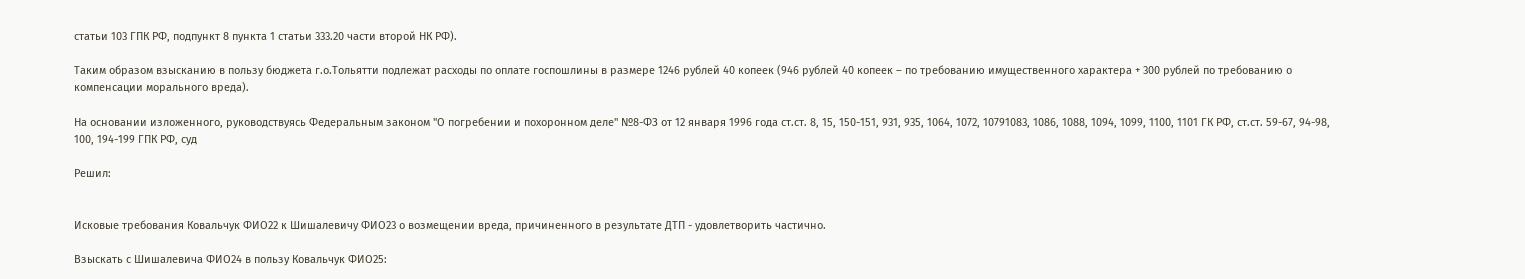статьи 103 ГПК РФ, подпункт 8 пункта 1 статьи 333.20 части второй НК РФ).

Таким образом взысканию в пользу бюджета г.о.Тольятти подлежат расходы по оплате госпошлины в размере 1246 рублей 40 копеек (946 рублей 40 копеек – по требованию имущественного характера + 300 рублей по требованию о компенсации морального вреда).

На основании изложенного, руководствуясь Федеральным законом "О погребении и похоронном деле" №8-ФЗ от 12 января 1996 года ст.ст. 8, 15, 150-151, 931, 935, 1064, 1072, 10791083, 1086, 1088, 1094, 1099, 1100, 1101 ГК РФ, ст.ст. 59-67, 94-98, 100, 194-199 ГПК РФ, суд

Решил:


Исковые требования Ковальчук ФИО22 к Шишалевичу ФИО23 о возмещении вреда, причиненного в результате ДТП - удовлетворить частично.

Взыскать с Шишалевича ФИО24 в пользу Ковальчук ФИО25: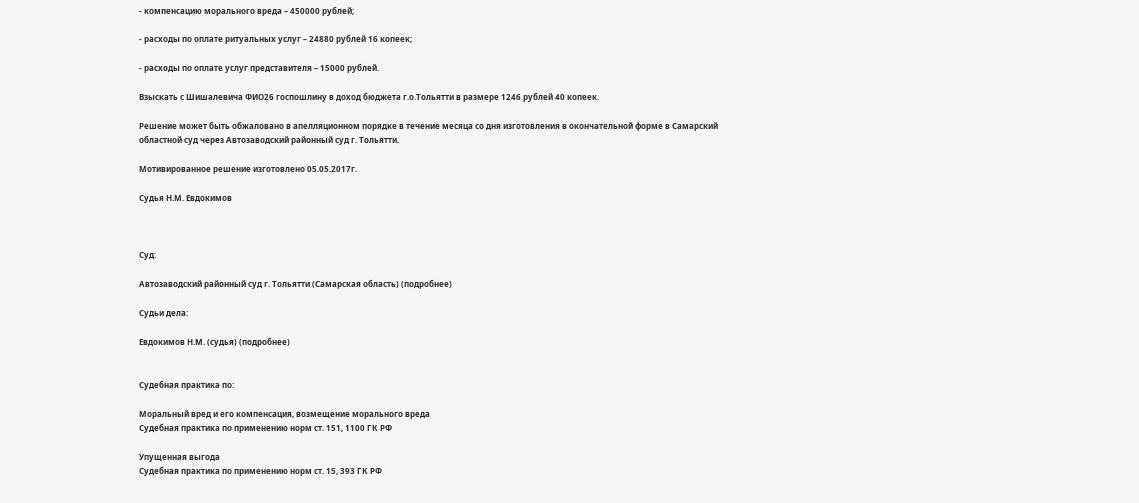- компенсацию морального вреда – 450000 рублей;

- расходы по оплате ритуальных услуг – 24880 рублей 16 копеек;

- расходы по оплате услуг представителя – 15000 рублей.

Взыскать с Шишалевича ФИО26 госпошлину в доход бюджета г.о.Тольятти в размере 1246 рублей 40 копеек.

Решение может быть обжаловано в апелляционном порядке в течение месяца со дня изготовления в окончательной форме в Самарский областной суд через Автозаводский районный суд г. Тольятти.

Мотивированное решение изготовлено 05.05.2017г.

Судья Н.М. Евдокимов



Суд:

Автозаводский районный суд г. Тольятти (Самарская область) (подробнее)

Судьи дела:

Евдокимов Н.М. (судья) (подробнее)


Судебная практика по:

Моральный вред и его компенсация, возмещение морального вреда
Судебная практика по применению норм ст. 151, 1100 ГК РФ

Упущенная выгода
Судебная практика по применению норм ст. 15, 393 ГК РФ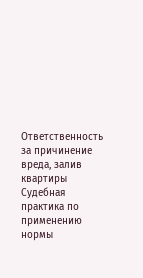Ответственность за причинение вреда, залив квартиры
Судебная практика по применению нормы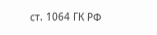ст. 1064 ГК РФ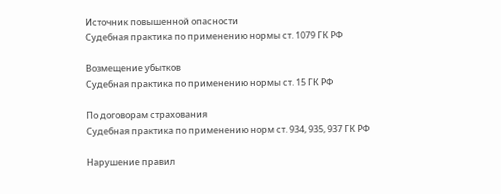Источник повышенной опасности
Судебная практика по применению нормы ст. 1079 ГК РФ

Возмещение убытков
Судебная практика по применению нормы ст. 15 ГК РФ

По договорам страхования
Судебная практика по применению норм ст. 934, 935, 937 ГК РФ

Нарушение правил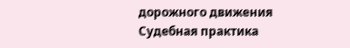дорожного движения
Судебная практика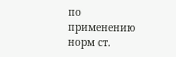по применению норм ст.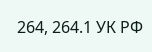264, 264.1 УК РФ